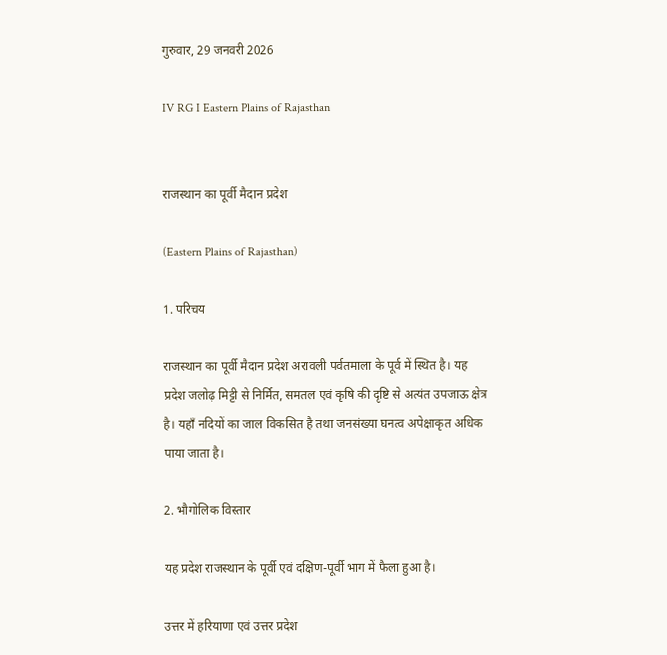गुरुवार, 29 जनवरी 2026

IV RG I Eastern Plains of Rajasthan


राजस्थान का पूर्वी मैदान प्रदेश

(Eastern Plains of Rajasthan)

1. परिचय

राजस्थान का पूर्वी मैदान प्रदेश अरावली पर्वतमाला के पूर्व में स्थित है। यह प्रदेश जलोढ़ मिट्टी से निर्मित, समतल एवं कृषि की दृष्टि से अत्यंत उपजाऊ क्षेत्र है। यहाँ नदियों का जाल विकसित है तथा जनसंख्या घनत्व अपेक्षाकृत अधिक पाया जाता है।

2. भौगोलिक विस्तार

यह प्रदेश राजस्थान के पूर्वी एवं दक्षिण-पूर्वी भाग में फैला हुआ है।

उत्तर में हरियाणा एवं उत्तर प्रदेश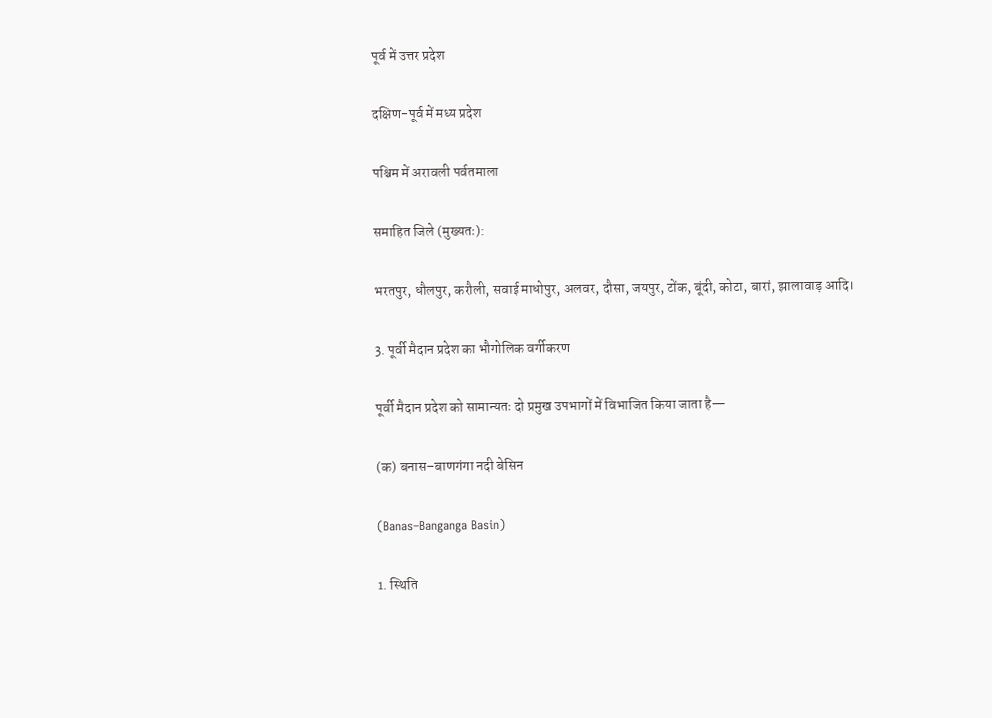पूर्व में उत्तर प्रदेश

दक्षिण-पूर्व में मध्य प्रदेश

पश्चिम में अरावली पर्वतमाला

समाहित जिले (मुख्यतः):

भरतपुर, धौलपुर, करौली, सवाई माधोपुर, अलवर, दौसा, जयपुर, टोंक, बूंदी, कोटा, बारां, झालावाड़ आदि।

3. पूर्वी मैदान प्रदेश का भौगोलिक वर्गीकरण

पूर्वी मैदान प्रदेश को सामान्यतः दो प्रमुख उपभागों में विभाजित किया जाता है—

(क) बनास–बाणगंगा नदी बेसिन

(Banas–Banganga Basin)

1. स्थिति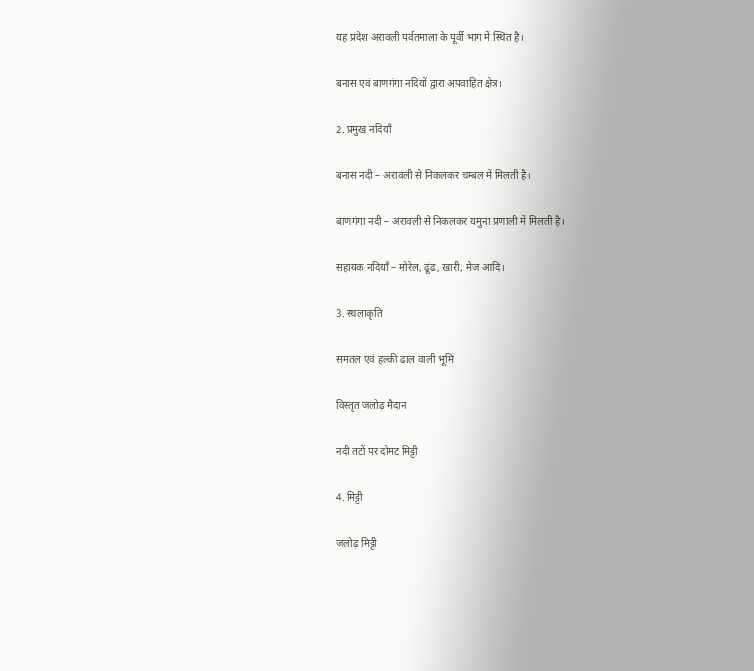यह प्रदेश अरावली पर्वतमाला के पूर्वी भाग में स्थित है।

बनास एवं बाणगंगा नदियों द्वारा अपवाहित क्षेत्र।

2. प्रमुख नदियाँ

बनास नदी – अरावली से निकलकर चम्बल में मिलती है।

बाणगंगा नदी – अरावली से निकलकर यमुना प्रणाली में मिलती है।

सहायक नदियाँ – मोरेल, ढूंढ, खारी, मेज आदि।

3. स्थलाकृति

समतल एवं हल्की ढाल वाली भूमि

विस्तृत जलोढ़ मैदान

नदी तटों पर दोमट मिट्टी

4. मिट्टी

जलोढ़ मिट्टी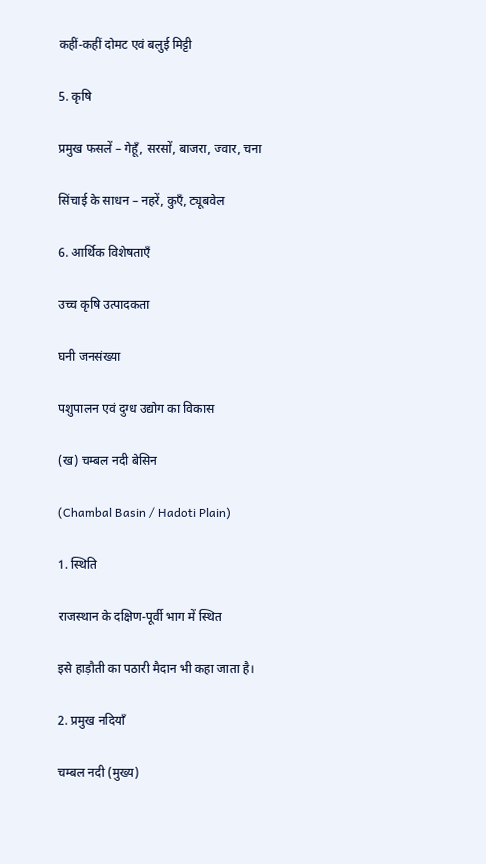कहीं-कहीं दोमट एवं बलुई मिट्टी

5. कृषि

प्रमुख फसलें – गेहूँ, सरसों, बाजरा, ज्वार, चना

सिंचाई के साधन – नहरें, कुएँ, ट्यूबवेल

6. आर्थिक विशेषताएँ

उच्च कृषि उत्पादकता

घनी जनसंख्या

पशुपालन एवं दुग्ध उद्योग का विकास

(ख) चम्बल नदी बेसिन

(Chambal Basin / Hadoti Plain)

1. स्थिति

राजस्थान के दक्षिण-पूर्वी भाग में स्थित

इसे हाड़ौती का पठारी मैदान भी कहा जाता है।

2. प्रमुख नदियाँ

चम्बल नदी (मुख्य)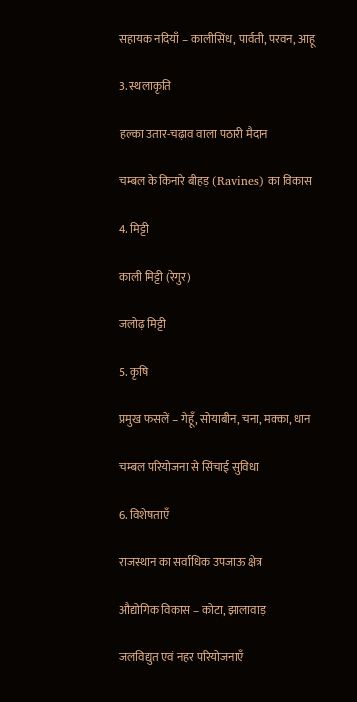सहायक नदियाँ – कालीसिंध, पार्वती, परवन, आहू

3. स्थलाकृति

हल्का उतार-चढ़ाव वाला पठारी मैदान

चम्बल के किनारे बीहड़ (Ravines) का विकास

4. मिट्टी

काली मिट्टी (रेगुर)

जलोढ़ मिट्टी

5. कृषि

प्रमुख फसलें – गेहूँ, सोयाबीन, चना, मक्का, धान

चम्बल परियोजना से सिंचाई सुविधा

6. विशेषताएँ

राजस्थान का सर्वाधिक उपजाऊ क्षेत्र

औद्योगिक विकास – कोटा, झालावाड़

जलविद्युत एवं नहर परियोजनाएँ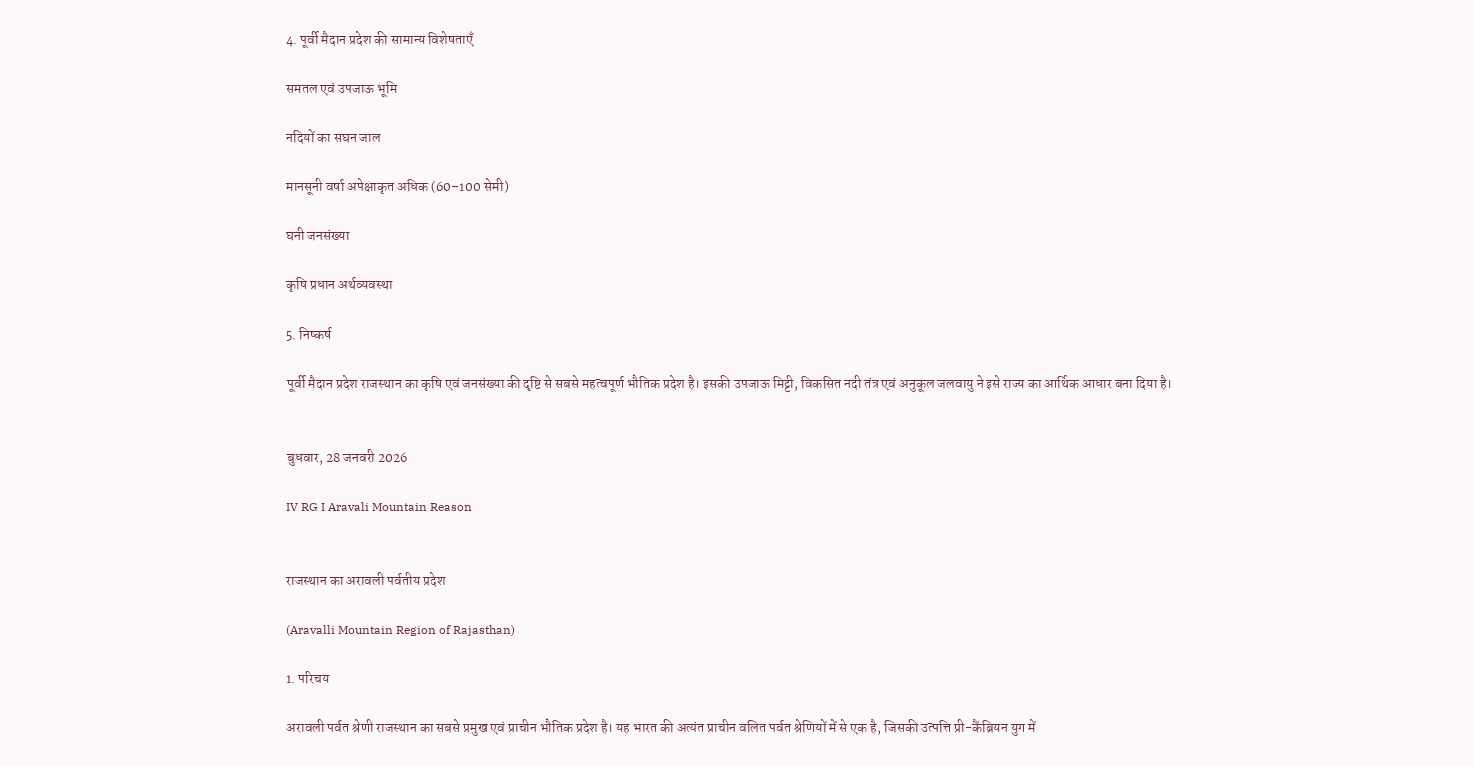4. पूर्वी मैदान प्रदेश की सामान्य विशेषताएँ

समतल एवं उपजाऊ भूमि

नदियों का सघन जाल

मानसूनी वर्षा अपेक्षाकृत अधिक (60–100 सेमी)

घनी जनसंख्या

कृषि प्रधान अर्थव्यवस्था

5. निष्कर्ष

पूर्वी मैदान प्रदेश राजस्थान का कृषि एवं जनसंख्या की दृष्टि से सबसे महत्वपूर्ण भौतिक प्रदेश है। इसकी उपजाऊ मिट्टी, विकसित नदी तंत्र एवं अनुकूल जलवायु ने इसे राज्य का आर्थिक आधार बना दिया है।


बुधवार, 28 जनवरी 2026

IV RG I Aravali Mountain Reason


राजस्थान का अरावली पर्वतीय प्रदेश

(Aravalli Mountain Region of Rajasthan)

1. परिचय

अरावली पर्वत श्रेणी राजस्थान का सबसे प्रमुख एवं प्राचीन भौतिक प्रदेश है। यह भारत की अत्यंत प्राचीन वलित पर्वत श्रेणियों में से एक है, जिसकी उत्पत्ति प्री-कैंब्रियन युग में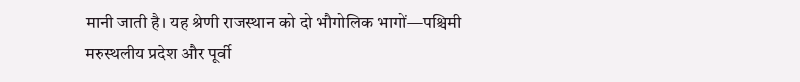मानी जाती है। यह श्रेणी राजस्थान को दो भौगोलिक भागों—पश्चिमी मरुस्थलीय प्रदेश और पूर्वी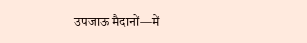उपजाऊ मैदानों—में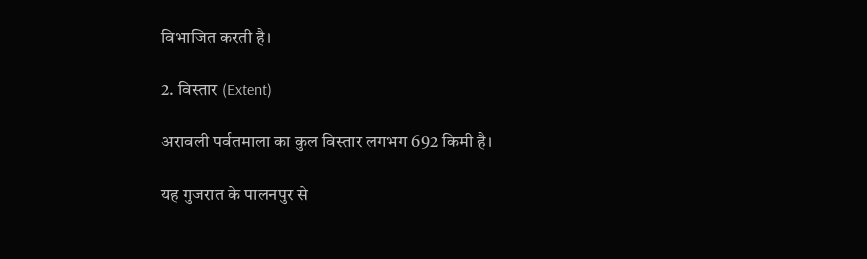विभाजित करती है।

2. विस्तार (Extent)

अरावली पर्वतमाला का कुल विस्तार लगभग 692 किमी है।

यह गुजरात के पालनपुर से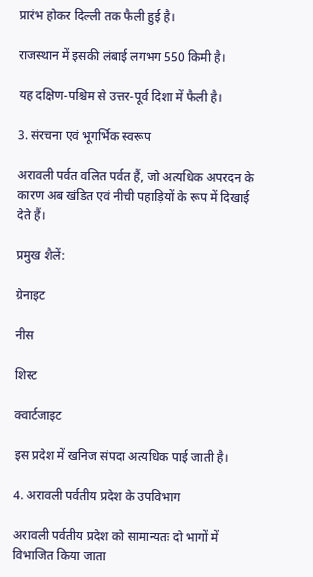प्रारंभ होकर दिल्ली तक फैली हुई है।

राजस्थान में इसकी लंबाई लगभग 550 किमी है।

यह दक्षिण-पश्चिम से उत्तर-पूर्व दिशा में फैली है।

3. संरचना एवं भूगर्भिक स्वरूप

अरावली पर्वत वलित पर्वत हैं, जो अत्यधिक अपरदन के कारण अब खंडित एवं नीची पहाड़ियों के रूप में दिखाई देते हैं।

प्रमुख शैलें:

ग्रेनाइट

नीस

शिस्ट

क्वार्टजाइट

इस प्रदेश में खनिज संपदा अत्यधिक पाई जाती है।

4. अरावली पर्वतीय प्रदेश के उपविभाग

अरावली पर्वतीय प्रदेश को सामान्यतः दो भागों में विभाजित किया जाता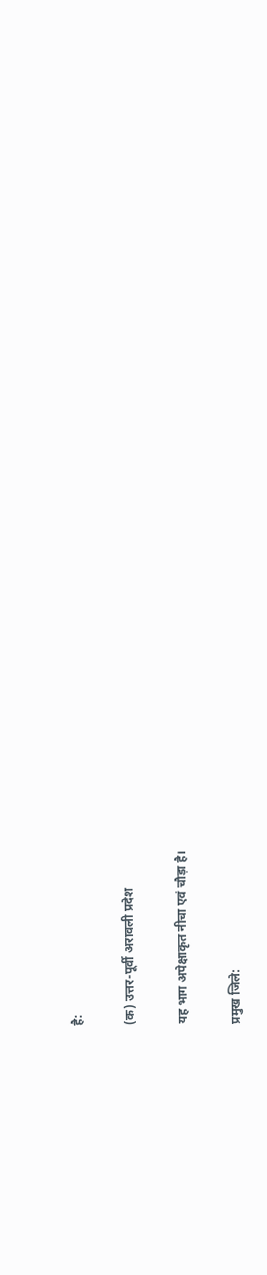है:

(क) उत्तर-पूर्वी अरावली प्रदेश

यह भाग अपेक्षाकृत नीचा एवं चौड़ा है।

प्रमुख जिले: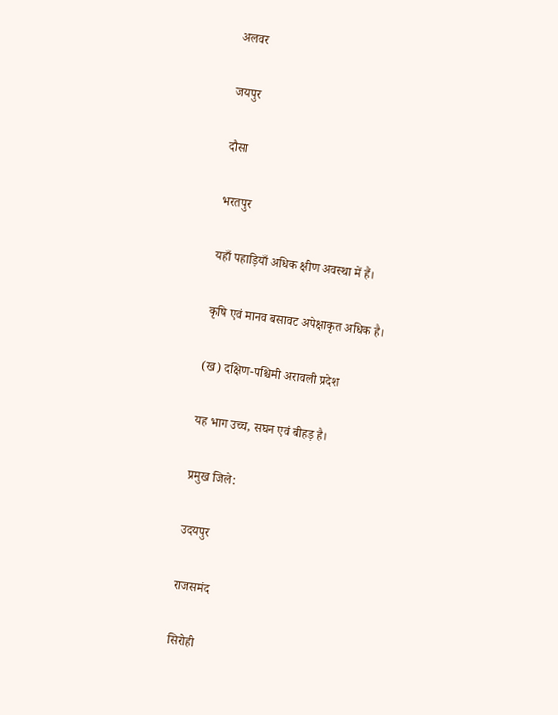अलवर

जयपुर

दौसा

भरतपुर

यहाँ पहाड़ियाँ अधिक क्षीण अवस्था में हैं।

कृषि एवं मानव बसावट अपेक्षाकृत अधिक है।

(ख) दक्षिण-पश्चिमी अरावली प्रदेश

यह भाग उच्च, सघन एवं बीहड़ है।

प्रमुख जिले:

उदयपुर

राजसमंद

सिरोही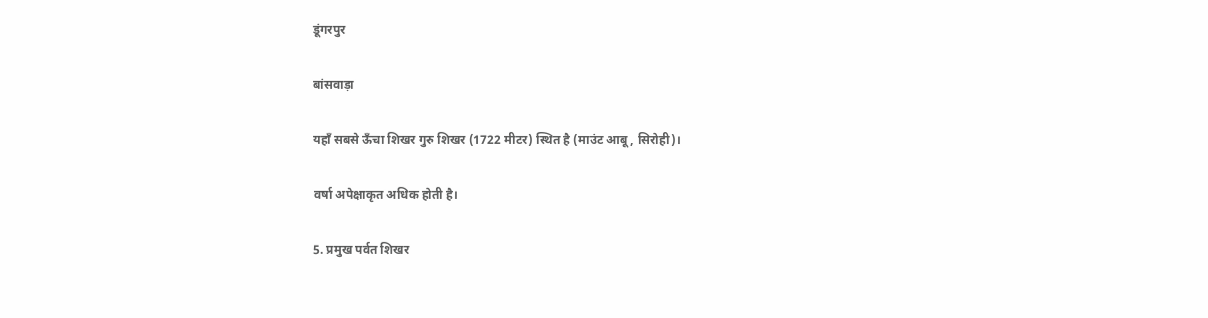डूंगरपुर

बांसवाड़ा

यहाँ सबसे ऊँचा शिखर गुरु शिखर (1722 मीटर) स्थित है (माउंट आबू, सिरोही)।

वर्षा अपेक्षाकृत अधिक होती है।

5. प्रमुख पर्वत शिखर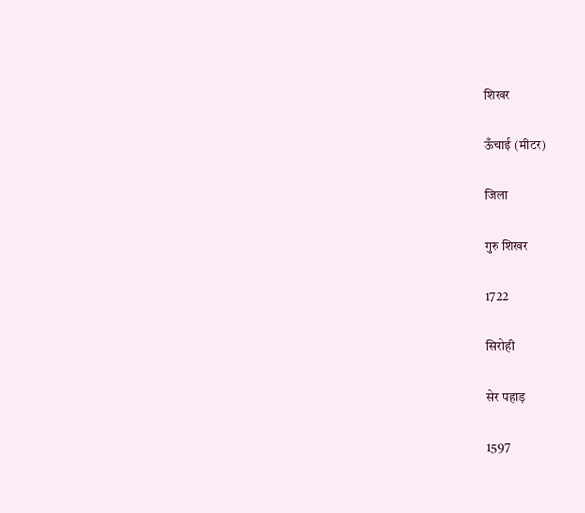शिखर

ऊँचाई (मीटर)

जिला

गुरु शिखर

1722

सिरोही

सेर पहाड़

1597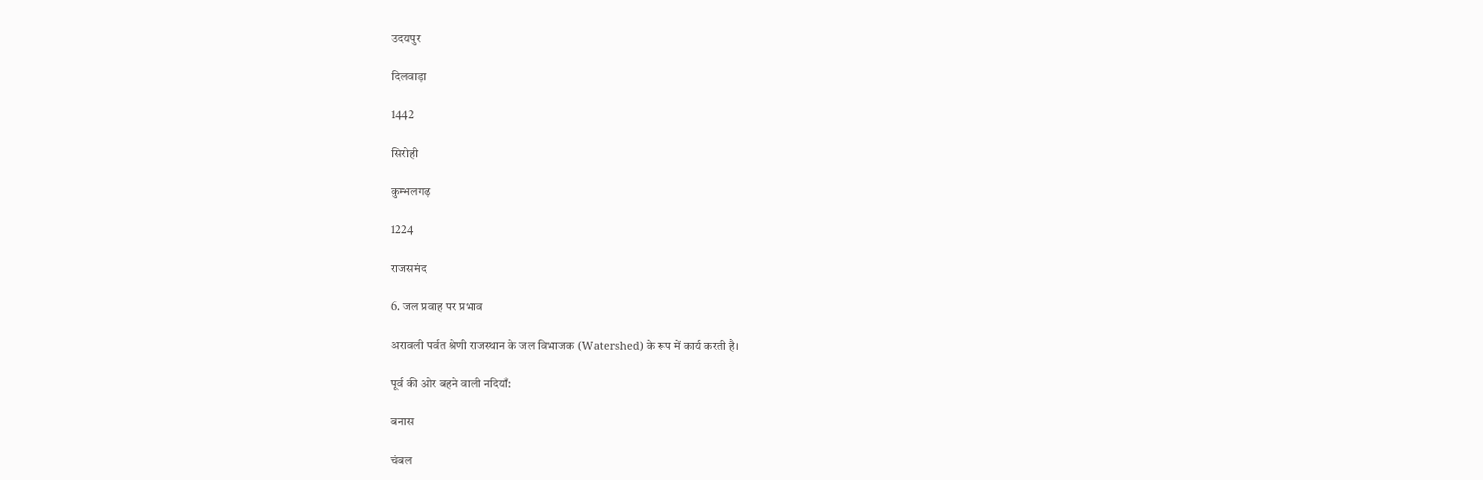उदयपुर

दिलवाड़ा

1442

सिरोही

कुम्भलगढ़

1224

राजसमंद

6. जल प्रवाह पर प्रभाव

अरावली पर्वत श्रेणी राजस्थान के जल विभाजक (Watershed) के रूप में कार्य करती है।

पूर्व की ओर बहने वाली नदियाँ:

बनास

चंबल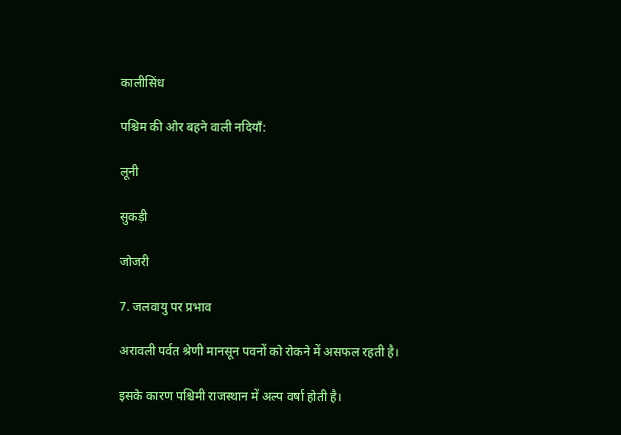कालीसिंध

पश्चिम की ओर बहने वाली नदियाँ:

लूनी

सुकड़ी

जोजरी

7. जलवायु पर प्रभाव

अरावली पर्वत श्रेणी मानसून पवनों को रोकने में असफल रहती है।

इसके कारण पश्चिमी राजस्थान में अल्प वर्षा होती है।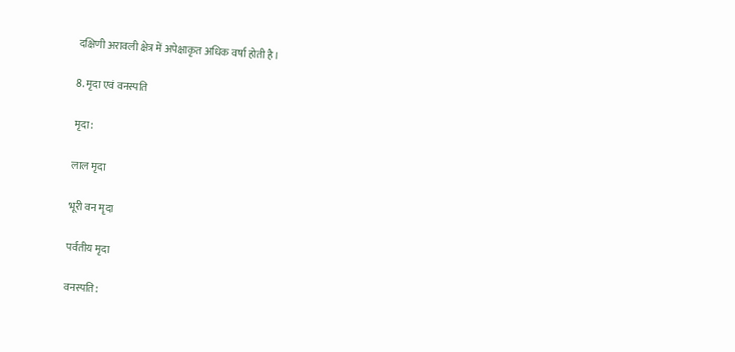दक्षिणी अरावली क्षेत्र में अपेक्षाकृत अधिक वर्षा होती है।

8. मृदा एवं वनस्पति

मृदा:

लाल मृदा

भूरी वन मृदा

पर्वतीय मृदा

वनस्पति: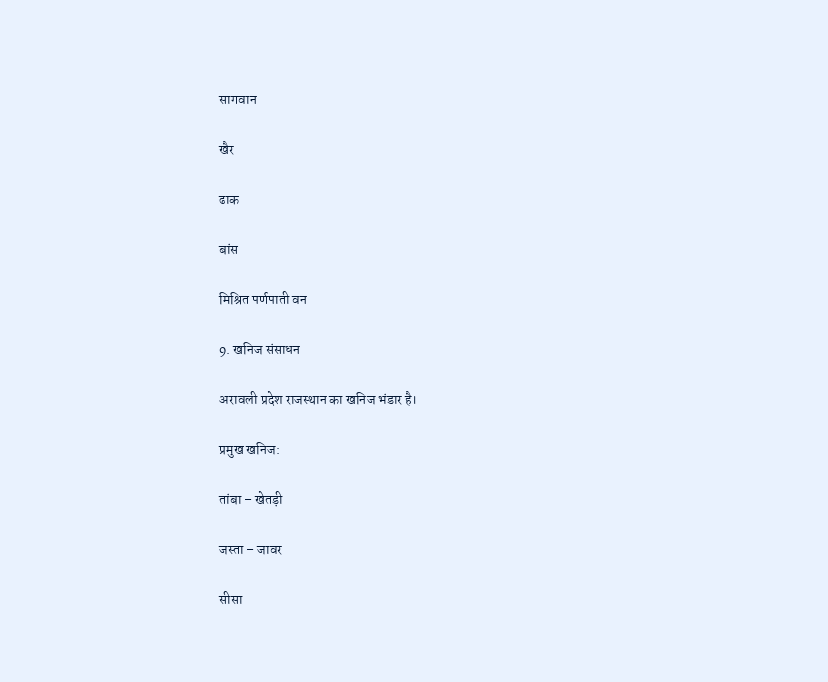सागवान

खैर

ढाक

बांस

मिश्रित पर्णपाती वन

9. खनिज संसाधन

अरावली प्रदेश राजस्थान का खनिज भंडार है।

प्रमुख खनिज:

तांबा – खेतड़ी

जस्ता – जावर

सीसा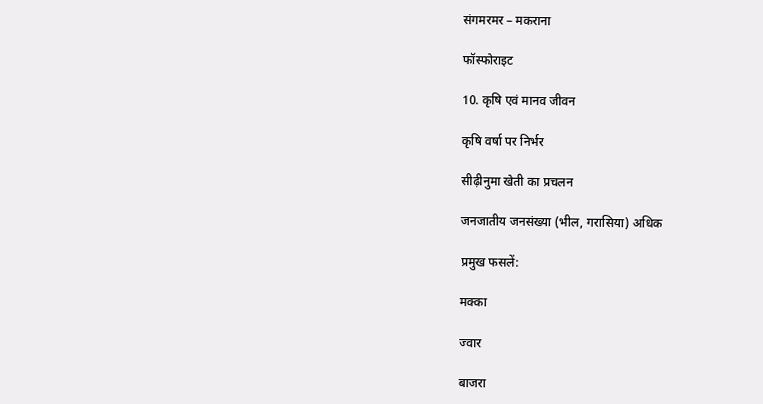संगमरमर – मकराना

फॉस्फोराइट

10. कृषि एवं मानव जीवन

कृषि वर्षा पर निर्भर

सीढ़ीनुमा खेती का प्रचलन

जनजातीय जनसंख्या (भील, गरासिया) अधिक

प्रमुख फसलें:

मक्का

ज्वार

बाजरा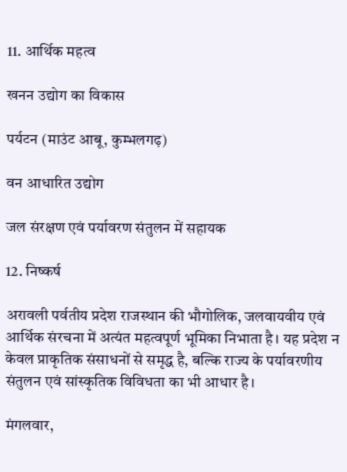11. आर्थिक महत्व

खनन उद्योग का विकास

पर्यटन (माउंट आबू, कुम्भलगढ़)

वन आधारित उद्योग

जल संरक्षण एवं पर्यावरण संतुलन में सहायक

12. निष्कर्ष

अरावली पर्वतीय प्रदेश राजस्थान की भौगोलिक, जलवायवीय एवं आर्थिक संरचना में अत्यंत महत्वपूर्ण भूमिका निभाता है। यह प्रदेश न केवल प्राकृतिक संसाधनों से समृद्ध है, बल्कि राज्य के पर्यावरणीय संतुलन एवं सांस्कृतिक विविधता का भी आधार है।

मंगलवार,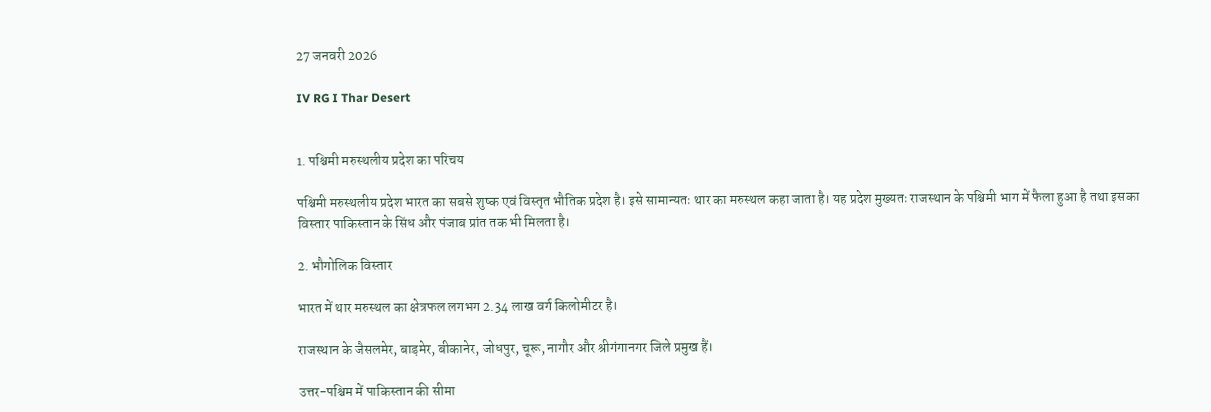27 जनवरी 2026

IV RG I Thar Desert


1. पश्चिमी मरुस्थलीय प्रदेश का परिचय

पश्चिमी मरुस्थलीय प्रदेश भारत का सबसे शुष्क एवं विस्तृत भौतिक प्रदेश है। इसे सामान्यतः थार का मरुस्थल कहा जाता है। यह प्रदेश मुख्यतः राजस्थान के पश्चिमी भाग में फैला हुआ है तथा इसका विस्तार पाकिस्तान के सिंध और पंजाब प्रांत तक भी मिलता है।

2. भौगोलिक विस्तार

भारत में थार मरुस्थल का क्षेत्रफल लगभग 2.34 लाख वर्ग किलोमीटर है।

राजस्थान के जैसलमेर, बाड़मेर, बीकानेर, जोधपुर, चूरू, नागौर और श्रीगंगानगर जिले प्रमुख हैं।

उत्तर-पश्चिम में पाकिस्तान की सीमा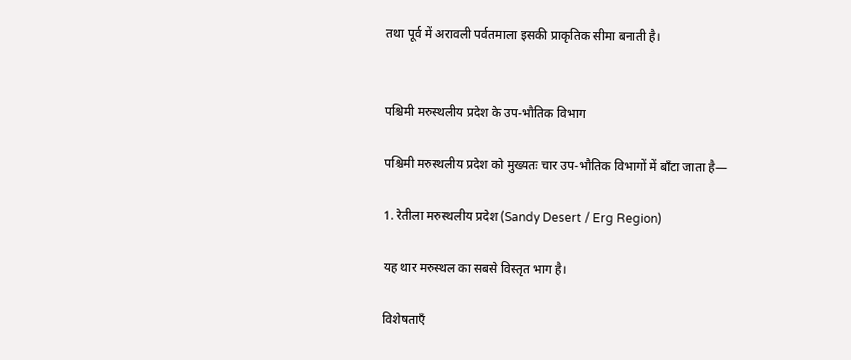तथा पूर्व में अरावली पर्वतमाला इसकी प्राकृतिक सीमा बनाती है।


पश्चिमी मरुस्थलीय प्रदेश के उप-भौतिक विभाग

पश्चिमी मरुस्थलीय प्रदेश को मुख्यतः चार उप-भौतिक विभागों में बाँटा जाता है—

1. रेतीला मरुस्थलीय प्रदेश (Sandy Desert / Erg Region)

यह थार मरुस्थल का सबसे विस्तृत भाग है।

विशेषताएँ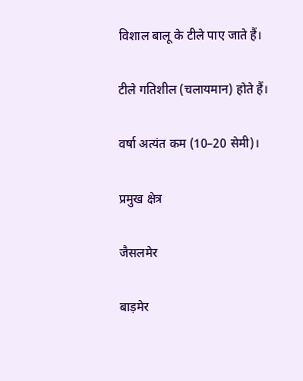विशाल बालू के टीले पाए जाते हैं।

टीले गतिशील (चलायमान) होते हैं।

वर्षा अत्यंत कम (10–20 सेमी)।

प्रमुख क्षेत्र

जैसलमेर

बाड़मेर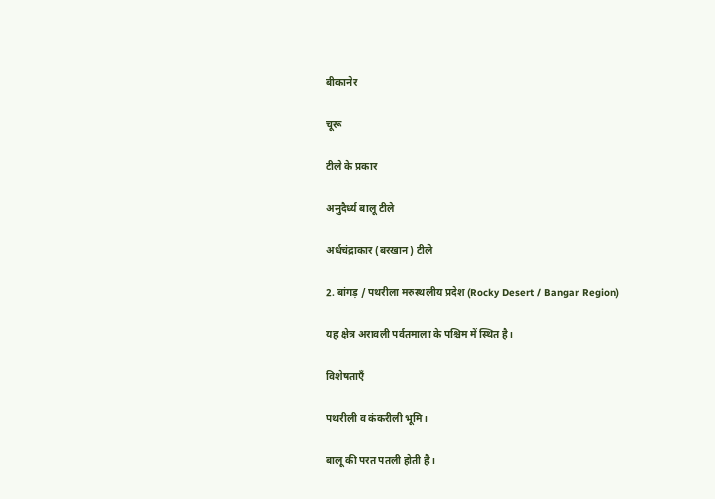बीकानेर

चूरू

टीले के प्रकार

अनुदैर्ध्य बालू टीले

अर्धचंद्राकार (बरखान) टीले

2. बांगड़ / पथरीला मरुस्थलीय प्रदेश (Rocky Desert / Bangar Region)

यह क्षेत्र अरावली पर्वतमाला के पश्चिम में स्थित है।

विशेषताएँ

पथरीली व कंकरीली भूमि।

बालू की परत पतली होती है।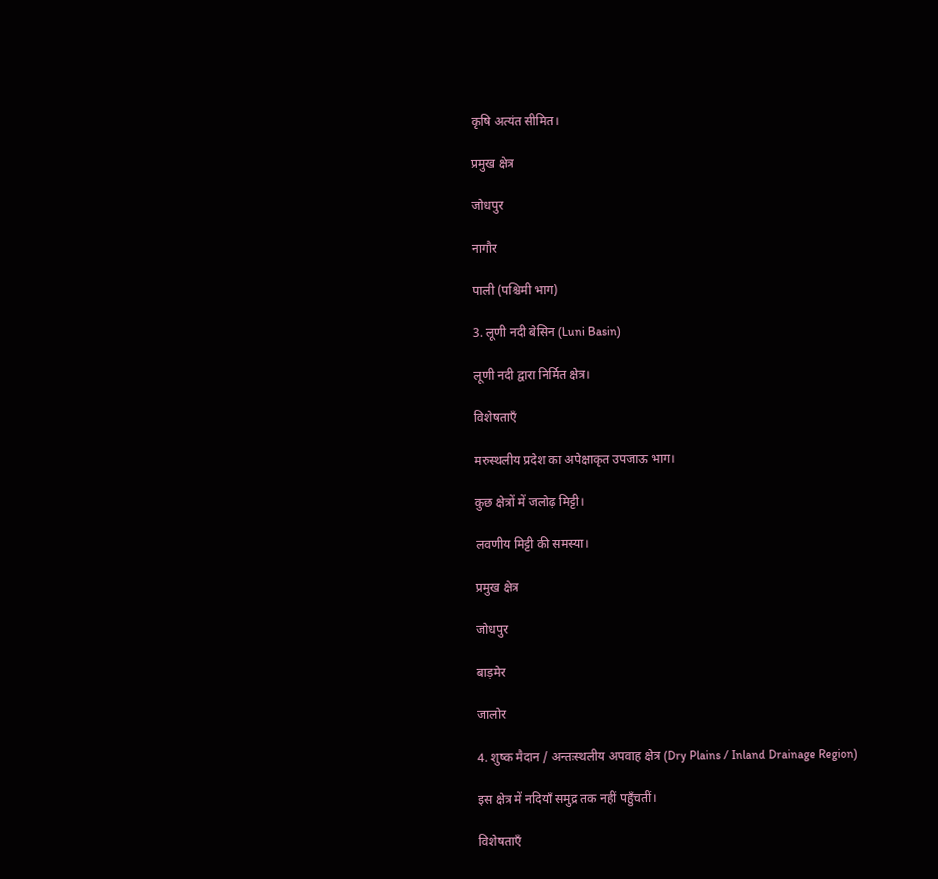कृषि अत्यंत सीमित।

प्रमुख क्षेत्र

जोधपुर

नागौर

पाली (पश्चिमी भाग)

3. लूणी नदी बेसिन (Luni Basin)

लूणी नदी द्वारा निर्मित क्षेत्र।

विशेषताएँ

मरुस्थलीय प्रदेश का अपेक्षाकृत उपजाऊ भाग।

कुछ क्षेत्रों में जलोढ़ मिट्टी।

लवणीय मिट्टी की समस्या।

प्रमुख क्षेत्र

जोधपुर

बाड़मेर

जालोर

4. शुष्क मैदान / अन्तःस्थलीय अपवाह क्षेत्र (Dry Plains / Inland Drainage Region)

इस क्षेत्र में नदियाँ समुद्र तक नहीं पहुँचतीं।

विशेषताएँ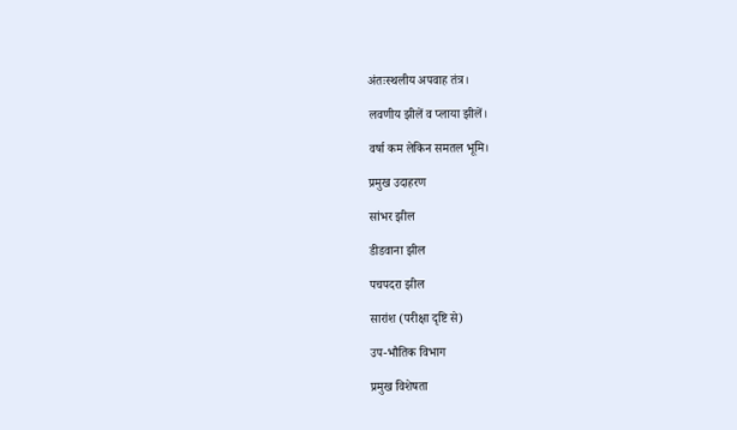अंतःस्थलीय अपवाह तंत्र।

लवणीय झीलें व प्लाया झीलें।

वर्षा कम लेकिन समतल भूमि।

प्रमुख उदाहरण

सांभर झील

डीडवाना झील

पचपदरा झील

सारांश (परीक्षा दृष्टि से)

उप-भौतिक विभाग

प्रमुख विशेषता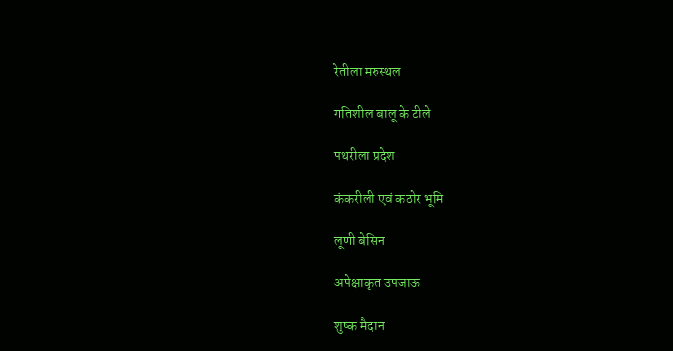रेतीला मरुस्थल

गतिशील बालू के टीले

पथरीला प्रदेश

कंकरीली एवं कठोर भूमि

लूणी बेसिन

अपेक्षाकृत उपजाऊ

शुष्क मैदान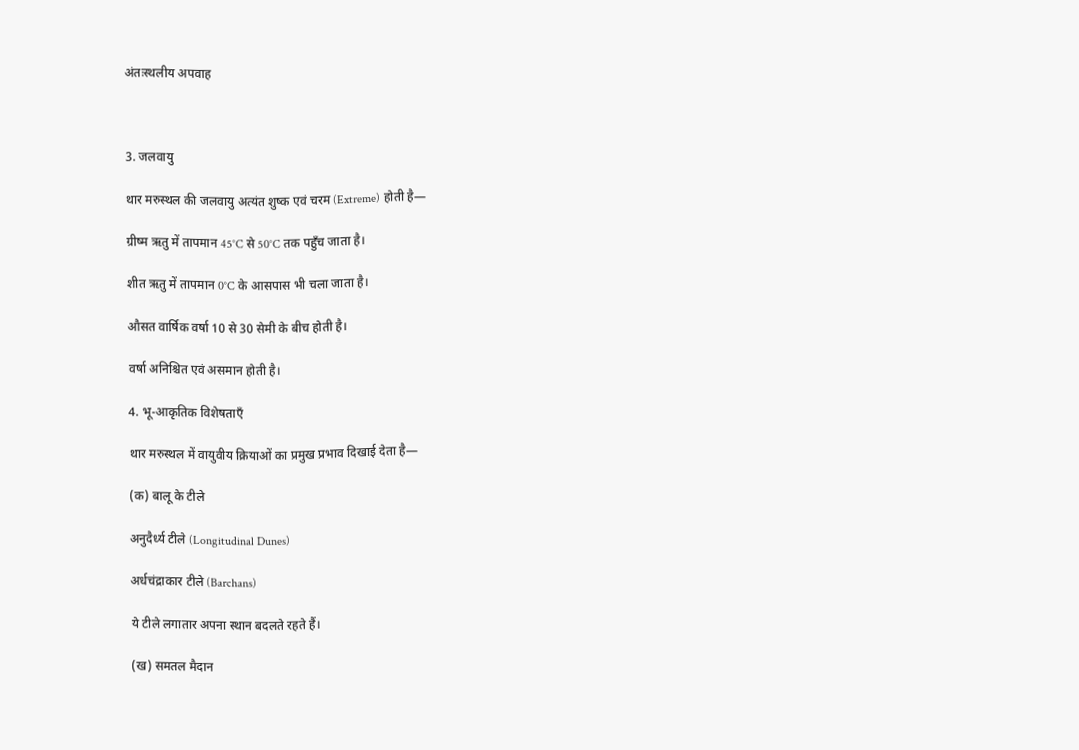अंतःस्थलीय अपवाह



3. जलवायु

थार मरुस्थल की जलवायु अत्यंत शुष्क एवं चरम (Extreme) होती है—

ग्रीष्म ऋतु में तापमान 45°C से 50°C तक पहुँच जाता है।

शीत ऋतु में तापमान 0°C के आसपास भी चला जाता है।

औसत वार्षिक वर्षा 10 से 30 सेमी के बीच होती है।

वर्षा अनिश्चित एवं असमान होती है।

4. भू-आकृतिक विशेषताएँ

थार मरुस्थल में वायुवीय क्रियाओं का प्रमुख प्रभाव दिखाई देता है—

(क) बालू के टीले

अनुदैर्ध्य टीले (Longitudinal Dunes)

अर्धचंद्राकार टीले (Barchans)

ये टीले लगातार अपना स्थान बदलते रहते हैं।

(ख) समतल मैदान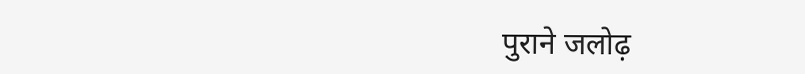पुराने जलोढ़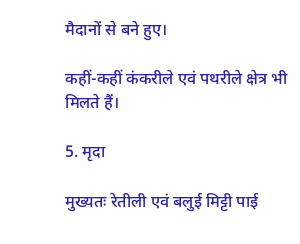मैदानों से बने हुए।

कहीं-कहीं कंकरीले एवं पथरीले क्षेत्र भी मिलते हैं।

5. मृदा

मुख्यतः रेतीली एवं बलुई मिट्टी पाई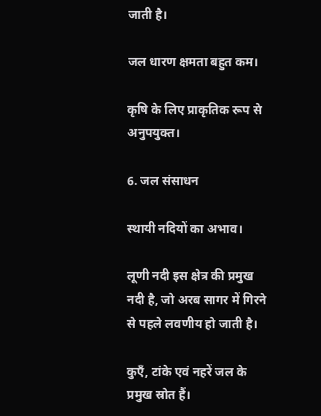जाती है।

जल धारण क्षमता बहुत कम।

कृषि के लिए प्राकृतिक रूप से अनुपयुक्त।

6. जल संसाधन

स्थायी नदियों का अभाव।

लूणी नदी इस क्षेत्र की प्रमुख नदी है, जो अरब सागर में गिरने से पहले लवणीय हो जाती है।

कुएँ, टांके एवं नहरें जल के प्रमुख स्रोत हैं।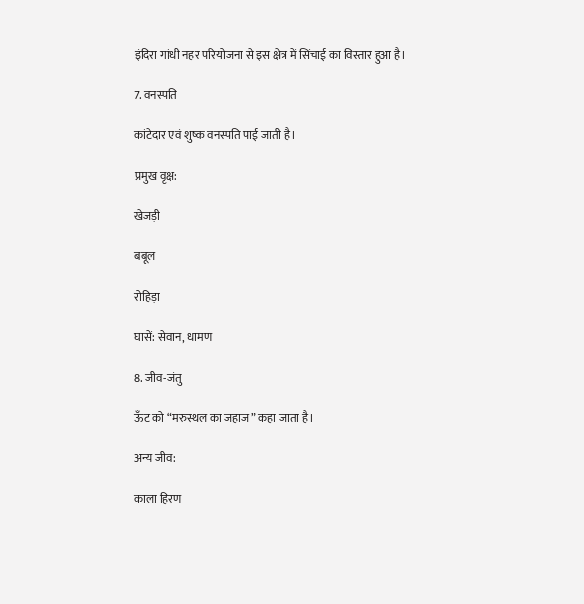इंदिरा गांधी नहर परियोजना से इस क्षेत्र में सिंचाई का विस्तार हुआ है।

7. वनस्पति

कांटेदार एवं शुष्क वनस्पति पाई जाती है।

प्रमुख वृक्ष:

खेजड़ी

बबूल

रोहिड़ा

घासें: सेवान, धामण

8. जीव-जंतु

ऊँट को “मरुस्थल का जहाज” कहा जाता है।

अन्य जीव:

काला हिरण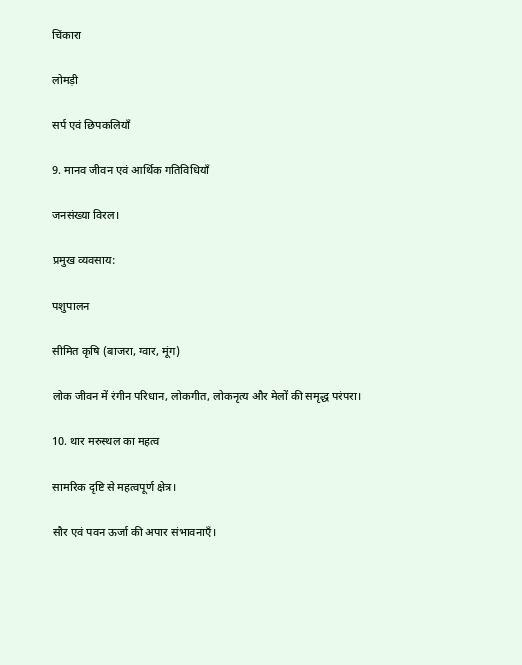चिंकारा

लोमड़ी

सर्प एवं छिपकलियाँ

9. मानव जीवन एवं आर्थिक गतिविधियाँ

जनसंख्या विरल।

प्रमुख व्यवसाय:

पशुपालन

सीमित कृषि (बाजरा, ग्वार, मूंग)

लोक जीवन में रंगीन परिधान, लोकगीत, लोकनृत्य और मेलों की समृद्ध परंपरा।

10. थार मरुस्थल का महत्व

सामरिक दृष्टि से महत्वपूर्ण क्षेत्र।

सौर एवं पवन ऊर्जा की अपार संभावनाएँ।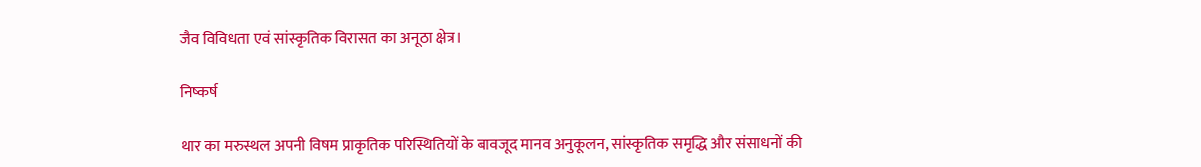जैव विविधता एवं सांस्कृतिक विरासत का अनूठा क्षेत्र।

निष्कर्ष

थार का मरुस्थल अपनी विषम प्राकृतिक परिस्थितियों के बावजूद मानव अनुकूलन, सांस्कृतिक समृद्धि और संसाधनों की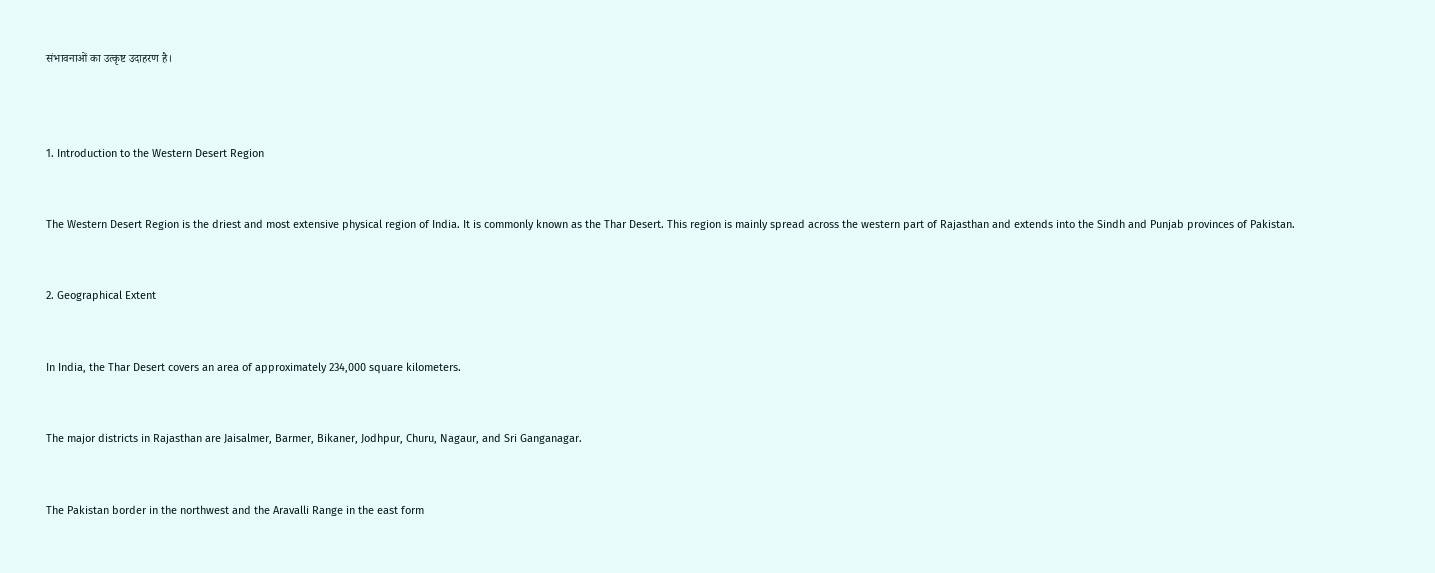संभावनाओं का उत्कृष्ट उदाहरण है।



1. Introduction to the Western Desert Region


The Western Desert Region is the driest and most extensive physical region of India. It is commonly known as the Thar Desert. This region is mainly spread across the western part of Rajasthan and extends into the Sindh and Punjab provinces of Pakistan.


2. Geographical Extent


In India, the Thar Desert covers an area of approximately 234,000 square kilometers.


The major districts in Rajasthan are Jaisalmer, Barmer, Bikaner, Jodhpur, Churu, Nagaur, and Sri Ganganagar.


The Pakistan border in the northwest and the Aravalli Range in the east form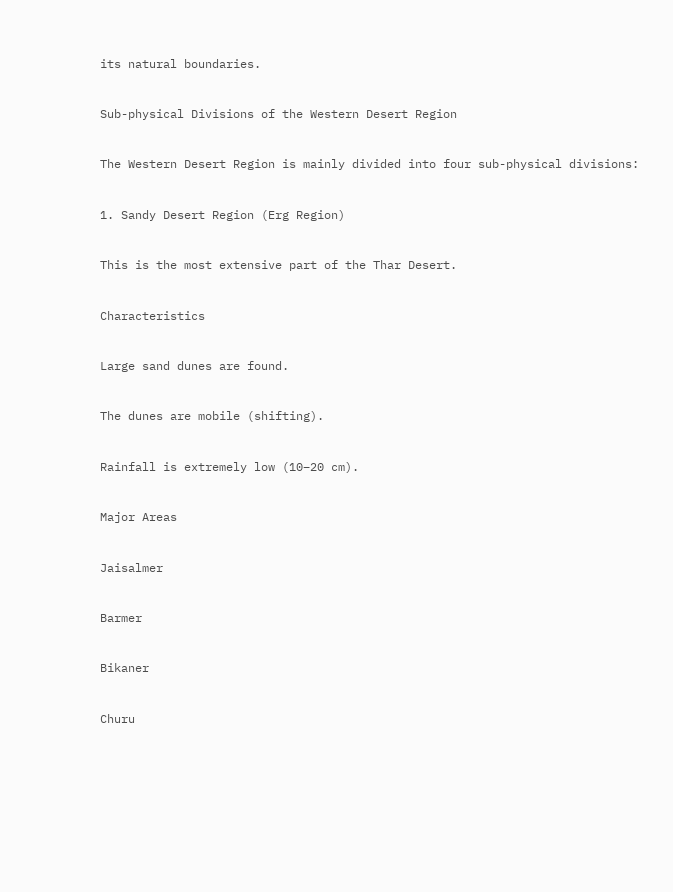its natural boundaries.


Sub-physical Divisions of the Western Desert Region


The Western Desert Region is mainly divided into four sub-physical divisions:


1. Sandy Desert Region (Erg Region)


This is the most extensive part of the Thar Desert.


Characteristics


Large sand dunes are found.


The dunes are mobile (shifting).


Rainfall is extremely low (10–20 cm).


Major Areas


Jaisalmer


Barmer


Bikaner


Churu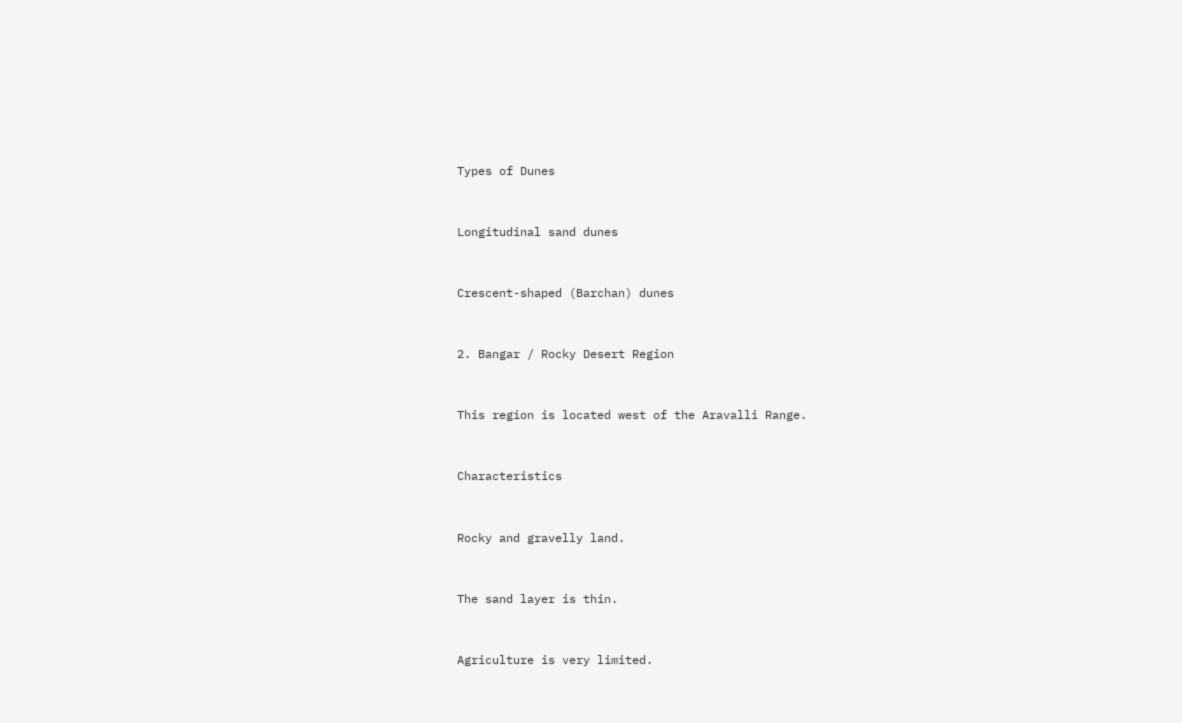Types of Dunes


Longitudinal sand dunes


Crescent-shaped (Barchan) dunes


2. Bangar / Rocky Desert Region


This region is located west of the Aravalli Range.


Characteristics


Rocky and gravelly land.


The sand layer is thin.


Agriculture is very limited.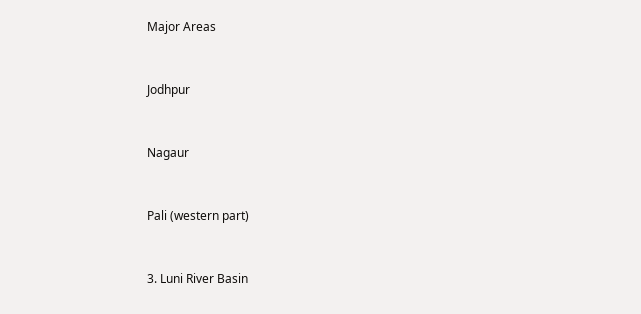Major Areas


Jodhpur


Nagaur


Pali (western part)


3. Luni River Basin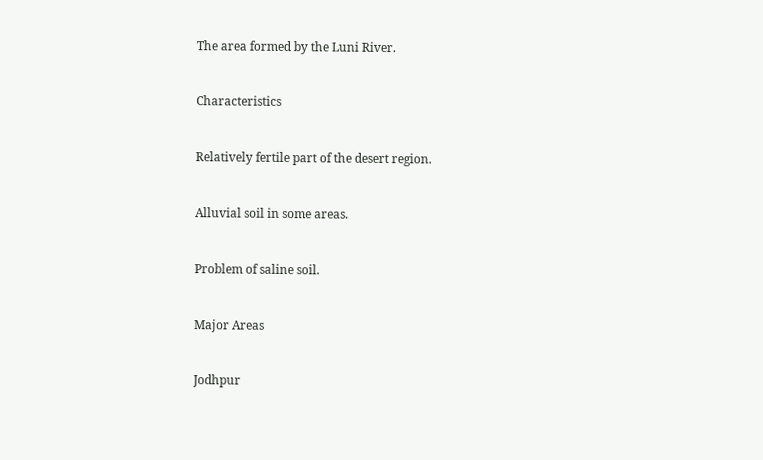The area formed by the Luni River.


Characteristics


Relatively fertile part of the desert region.


Alluvial soil in some areas.


Problem of saline soil.


Major Areas


Jodhpur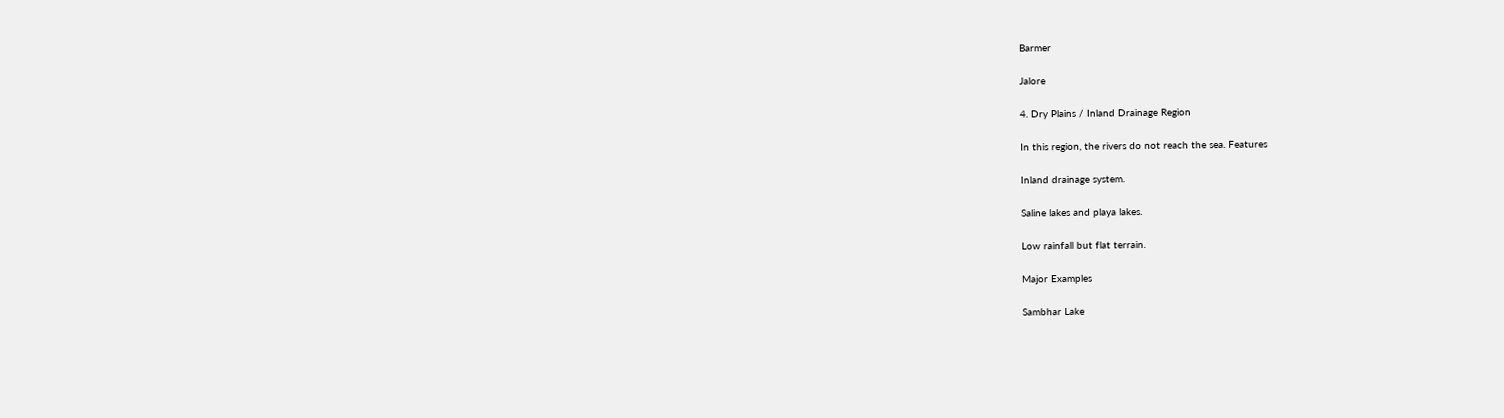Barmer


Jalore


4. Dry Plains / Inland Drainage Region


In this region, the rivers do not reach the sea. Features


Inland drainage system.


Saline lakes and playa lakes.


Low rainfall but flat terrain.


Major Examples


Sambhar Lake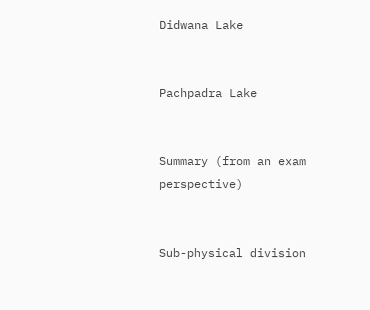Didwana Lake


Pachpadra Lake


Summary (from an exam perspective)


Sub-physical division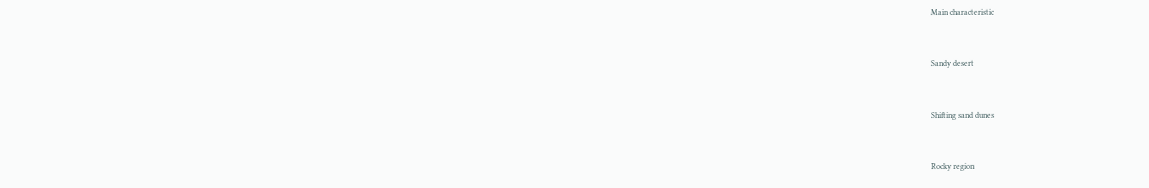Main characteristic


Sandy desert


Shifting sand dunes


Rocky region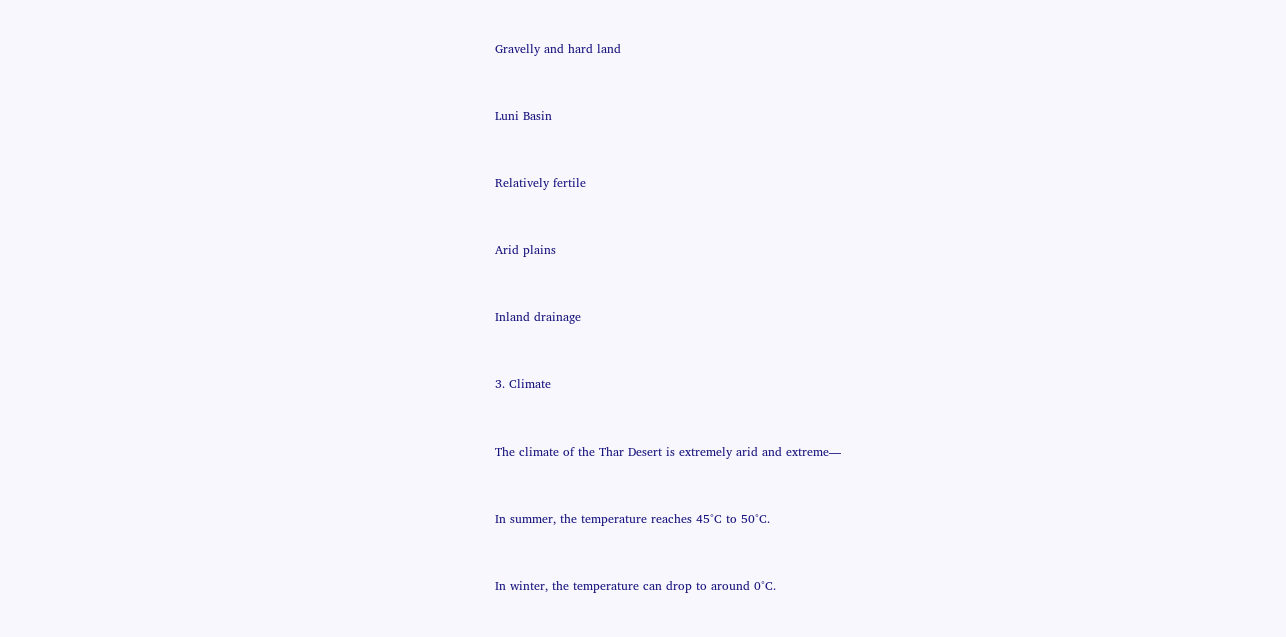Gravelly and hard land


Luni Basin


Relatively fertile


Arid plains


Inland drainage


3. Climate


The climate of the Thar Desert is extremely arid and extreme—


In summer, the temperature reaches 45°C to 50°C.


In winter, the temperature can drop to around 0°C.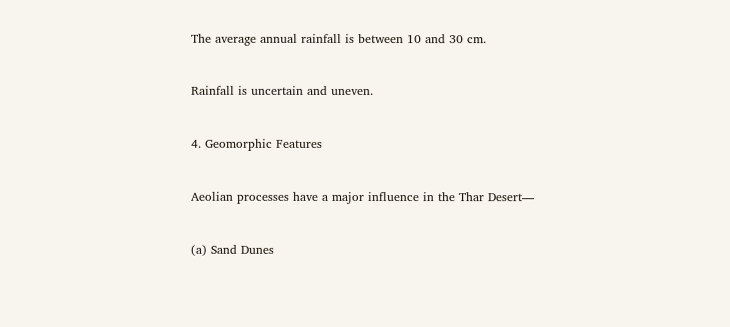The average annual rainfall is between 10 and 30 cm.


Rainfall is uncertain and uneven.


4. Geomorphic Features


Aeolian processes have a major influence in the Thar Desert—


(a) Sand Dunes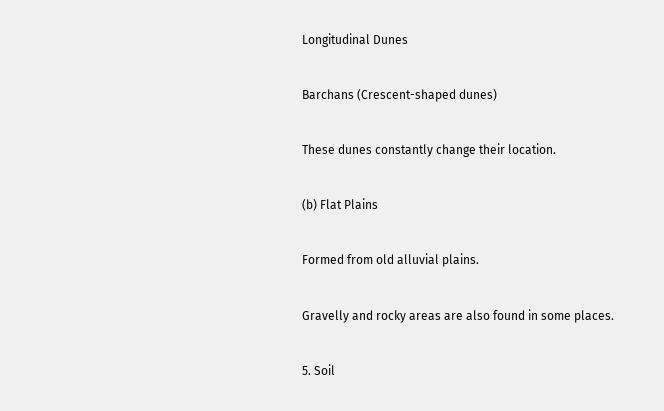Longitudinal Dunes


Barchans (Crescent-shaped dunes)


These dunes constantly change their location.


(b) Flat Plains


Formed from old alluvial plains.


Gravelly and rocky areas are also found in some places.


5. Soil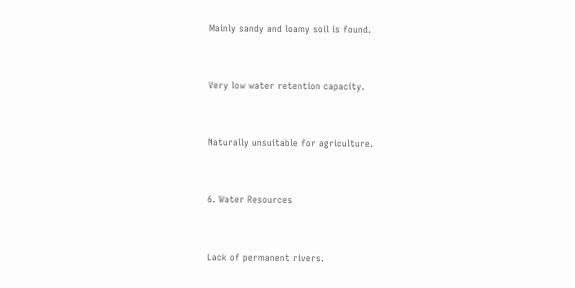Mainly sandy and loamy soil is found.


Very low water retention capacity.


Naturally unsuitable for agriculture.


6. Water Resources


Lack of permanent rivers.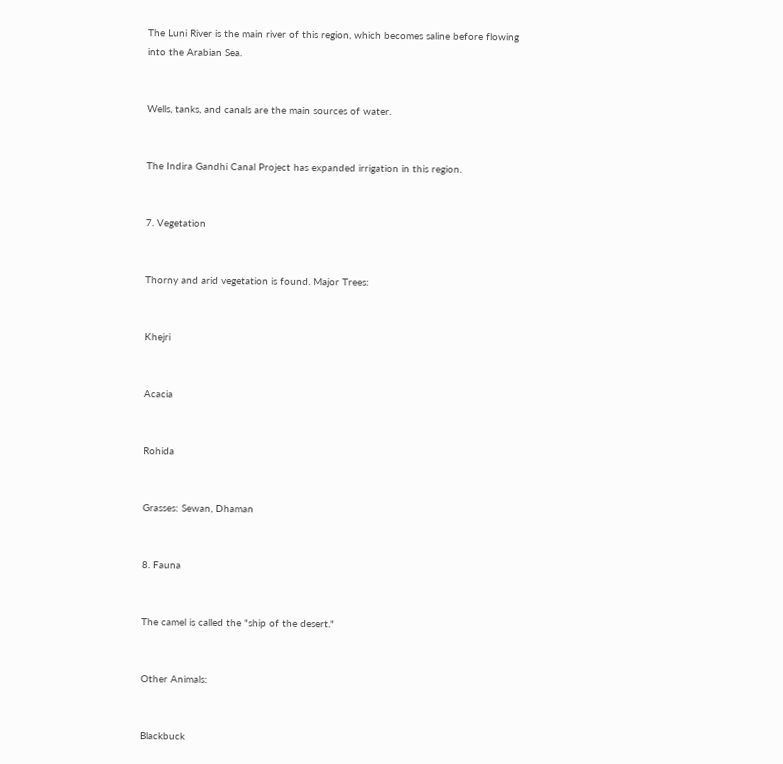The Luni River is the main river of this region, which becomes saline before flowing into the Arabian Sea.


Wells, tanks, and canals are the main sources of water.


The Indira Gandhi Canal Project has expanded irrigation in this region.


7. Vegetation


Thorny and arid vegetation is found. Major Trees:


Khejri


Acacia


Rohida


Grasses: Sewan, Dhaman


8. Fauna


The camel is called the "ship of the desert."


Other Animals:


Blackbuck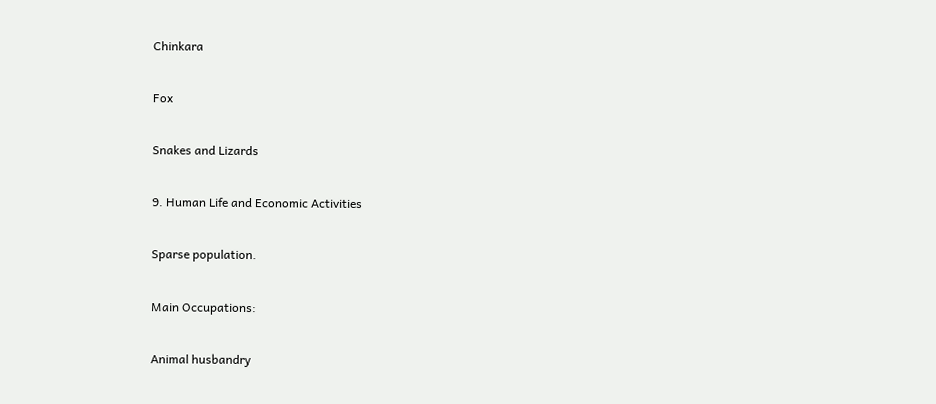Chinkara


Fox


Snakes and Lizards


9. Human Life and Economic Activities


Sparse population.


Main Occupations:


Animal husbandry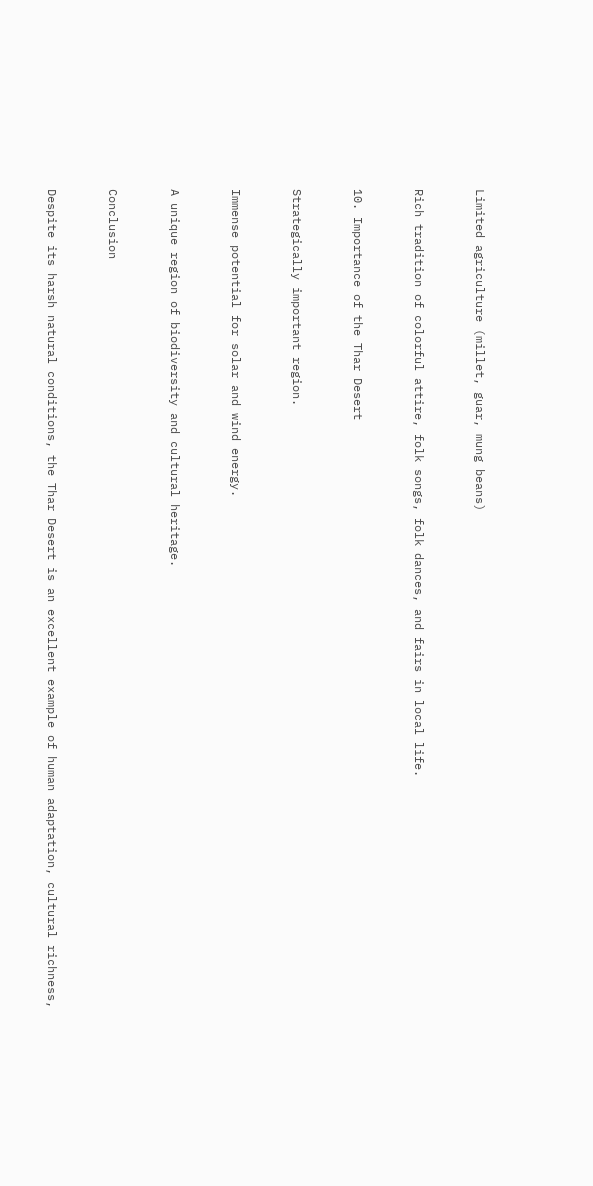Limited agriculture (millet, guar, mung beans)


Rich tradition of colorful attire, folk songs, folk dances, and fairs in local life.


10. Importance of the Thar Desert


Strategically important region.


Immense potential for solar and wind energy.


A unique region of biodiversity and cultural heritage.


Conclusion


Despite its harsh natural conditions, the Thar Desert is an excellent example of human adaptation, cultural richness,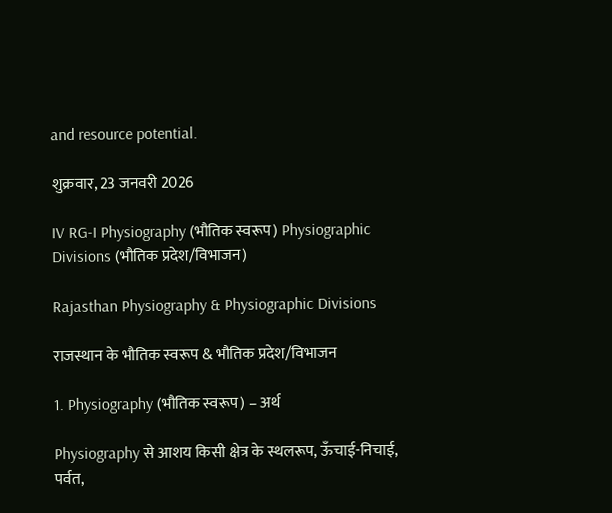and resource potential.

शुक्रवार, 23 जनवरी 2026

IV RG-I Physiography (भौतिक स्वरूप) Physiographic Divisions (भौतिक प्रदेश/विभाजन)

Rajasthan Physiography & Physiographic Divisions

राजस्थान के भौतिक स्वरूप & भौतिक प्रदेश/विभाजन

1. Physiography (भौतिक स्वरूप) – अर्थ

Physiography से आशय किसी क्षेत्र के स्थलरूप, ऊँचाई-निचाई, पर्वत,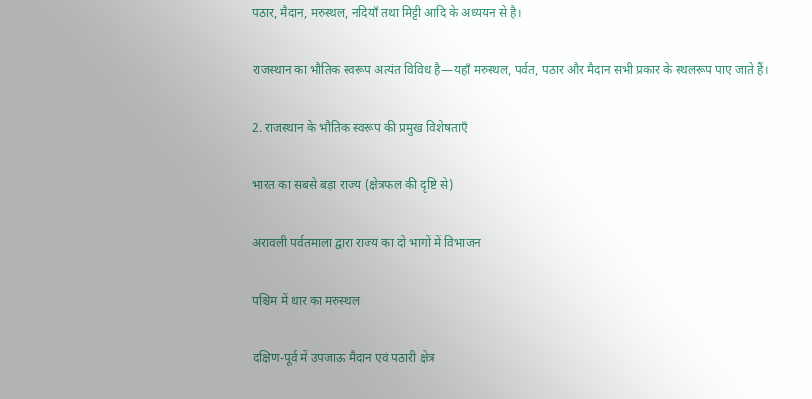पठार, मैदान, मरुस्थल, नदियाँ तथा मिट्टी आदि के अध्ययन से है।

राजस्थान का भौतिक स्वरूप अत्यंत विविध है—यहाँ मरुस्थल, पर्वत, पठार और मैदान सभी प्रकार के स्थलरूप पाए जाते हैं।

2. राजस्थान के भौतिक स्वरूप की प्रमुख विशेषताएँ

भारत का सबसे बड़ा राज्य (क्षेत्रफल की दृष्टि से)

अरावली पर्वतमाला द्वारा राज्य का दो भागों में विभाजन

पश्चिम में थार का मरुस्थल

दक्षिण-पूर्व में उपजाऊ मैदान एवं पठारी क्षेत्र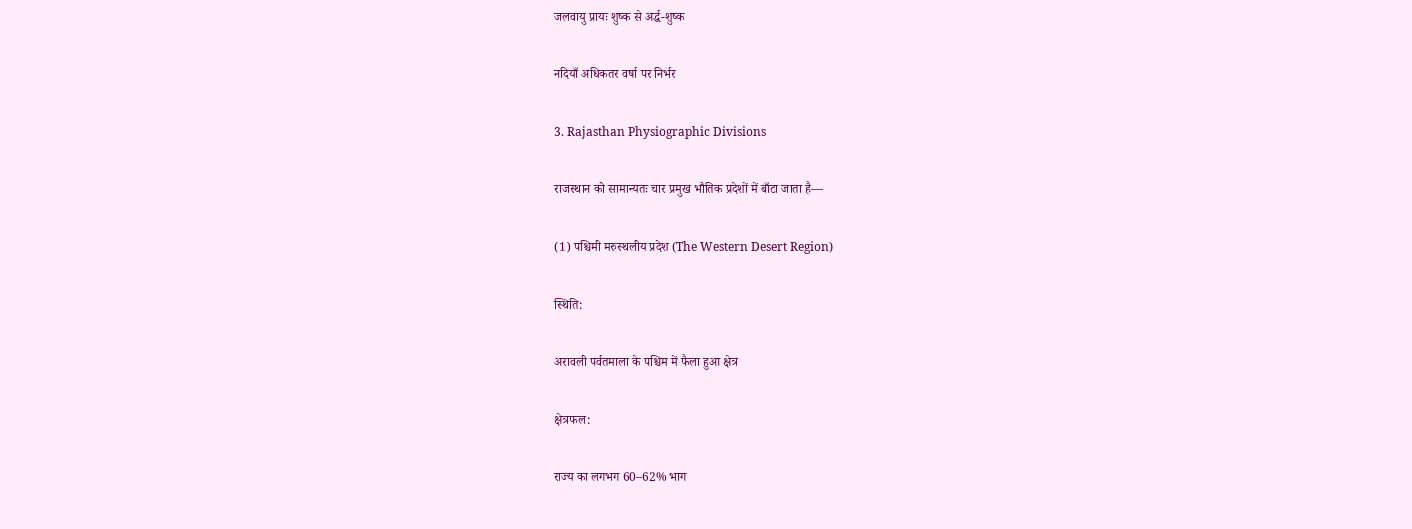जलवायु प्रायः शुष्क से अर्द्ध-शुष्क

नदियाँ अधिकतर वर्षा पर निर्भर

3. Rajasthan Physiographic Divisions

राजस्थान को सामान्यतः चार प्रमुख भौतिक प्रदेशों में बाँटा जाता है—

(1) पश्चिमी मरुस्थलीय प्रदेश (The Western Desert Region)

स्थिति:

अरावली पर्वतमाला के पश्चिम में फैला हुआ क्षेत्र

क्षेत्रफल:

राज्य का लगभग 60–62% भाग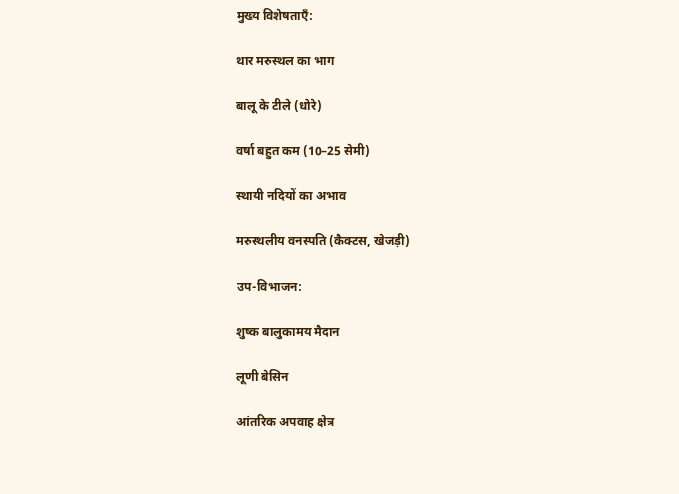मुख्य विशेषताएँ:

थार मरुस्थल का भाग

बालू के टीले (धोरे)

वर्षा बहुत कम (10–25 सेमी)

स्थायी नदियों का अभाव

मरुस्थलीय वनस्पति (कैक्टस, खेजड़ी)

उप-विभाजन:

शुष्क बालुकामय मैदान

लूणी बेसिन

आंतरिक अपवाह क्षेत्र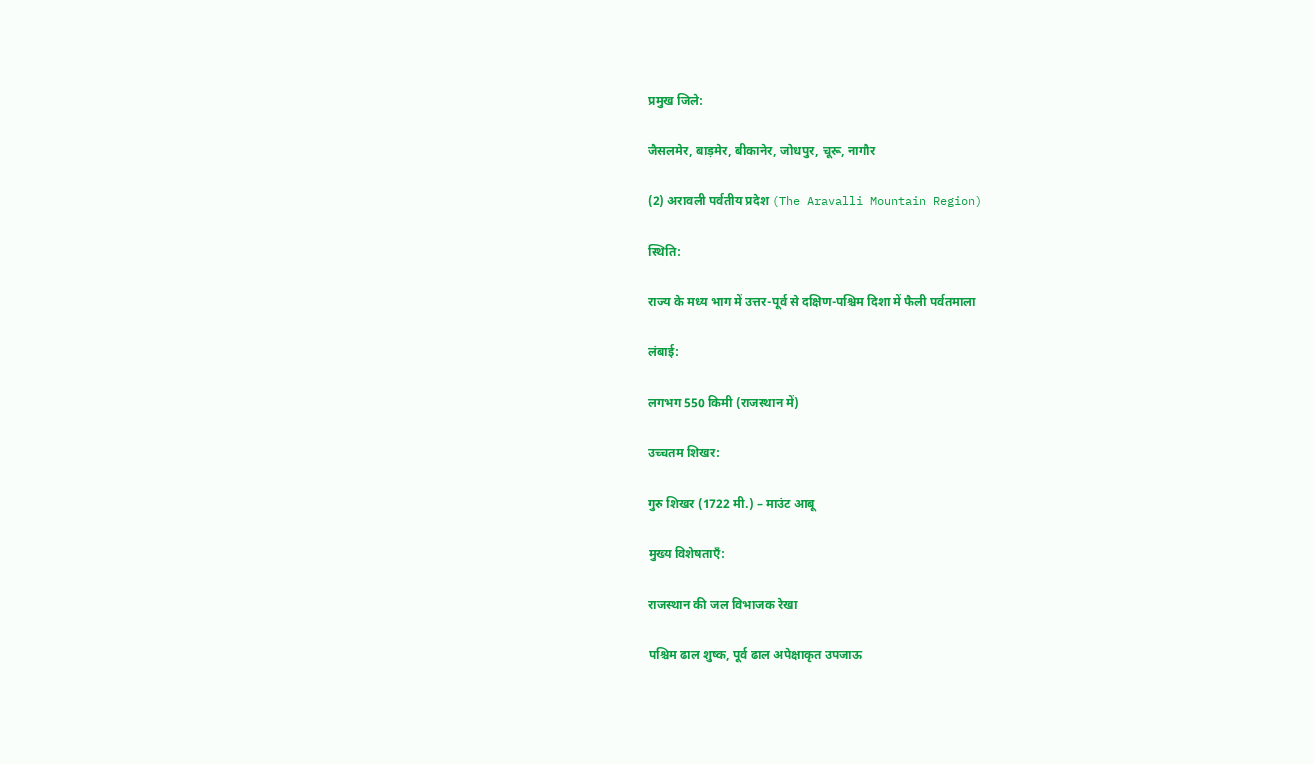प्रमुख जिले:

जैसलमेर, बाड़मेर, बीकानेर, जोधपुर, चूरू, नागौर

(2) अरावली पर्वतीय प्रदेश (The Aravalli Mountain Region)

स्थिति:

राज्य के मध्य भाग में उत्तर-पूर्व से दक्षिण-पश्चिम दिशा में फैली पर्वतमाला

लंबाई:

लगभग 550 किमी (राजस्थान में)

उच्चतम शिखर:

गुरु शिखर (1722 मी.) – माउंट आबू

मुख्य विशेषताएँ:

राजस्थान की जल विभाजक रेखा

पश्चिम ढाल शुष्क, पूर्व ढाल अपेक्षाकृत उपजाऊ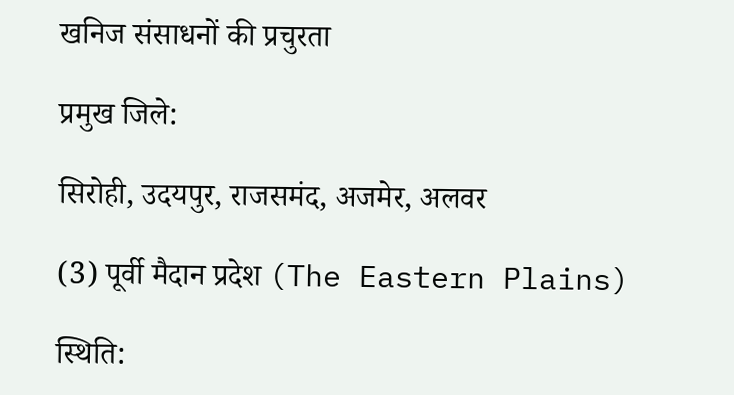खनिज संसाधनों की प्रचुरता

प्रमुख जिले:

सिरोही, उदयपुर, राजसमंद, अजमेर, अलवर

(3) पूर्वी मैदान प्रदेश (The Eastern Plains)

स्थिति: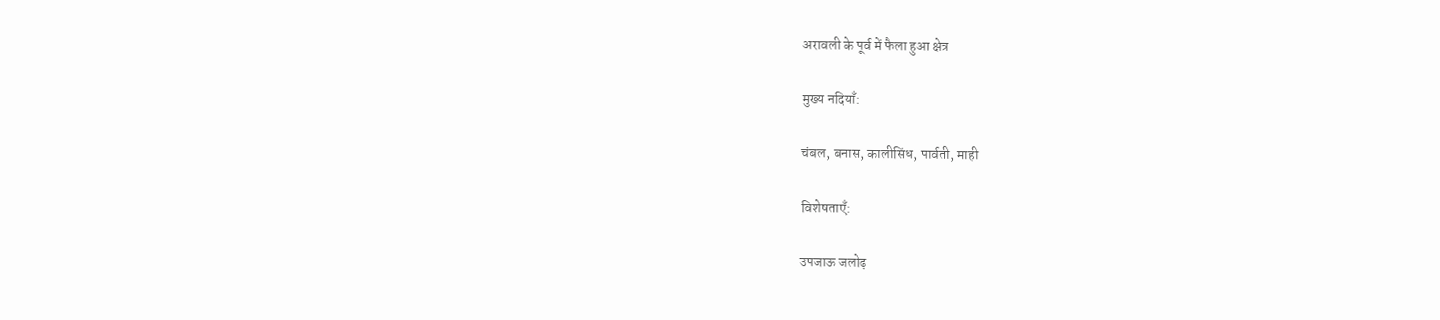अरावली के पूर्व में फैला हुआ क्षेत्र

मुख्य नदियाँ:

चंबल, बनास, कालीसिंध, पार्वती, माही

विशेषताएँ:

उपजाऊ जलोढ़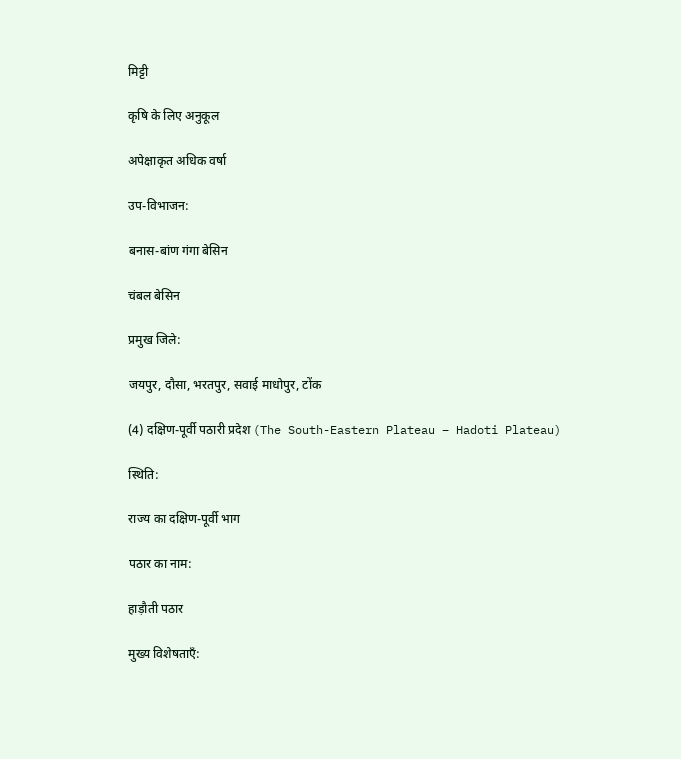मिट्टी

कृषि के लिए अनुकूल

अपेक्षाकृत अधिक वर्षा

उप-विभाजन:

बनास-बांण गंगा बेसिन

चंबल बेसिन

प्रमुख जिले:

जयपुर, दौसा, भरतपुर, सवाई माधोपुर, टोंक

(4) दक्षिण-पूर्वी पठारी प्रदेश (The South-Eastern Plateau – Hadoti Plateau)

स्थिति:

राज्य का दक्षिण-पूर्वी भाग

पठार का नाम:

हाड़ौती पठार

मुख्य विशेषताएँ: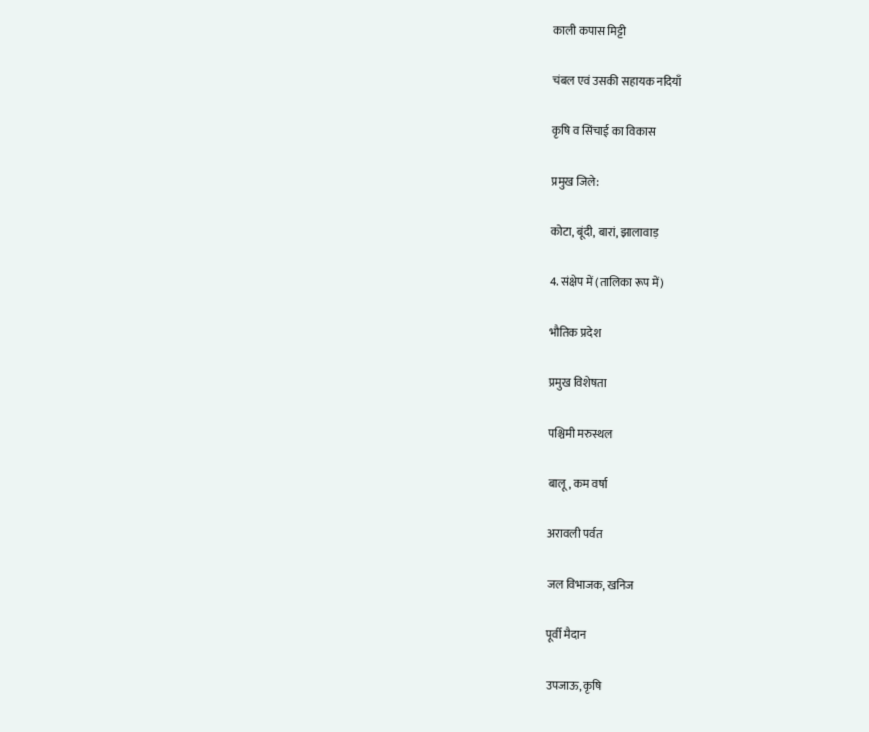काली कपास मिट्टी

चंबल एवं उसकी सहायक नदियाँ

कृषि व सिंचाई का विकास

प्रमुख जिले:

कोटा, बूंदी, बारां, झालावाड़

4. संक्षेप में (तालिका रूप में)

भौतिक प्रदेश

प्रमुख विशेषता

पश्चिमी मरुस्थल

बालू, कम वर्षा

अरावली पर्वत

जल विभाजक, खनिज

पूर्वी मैदान

उपजाऊ, कृषि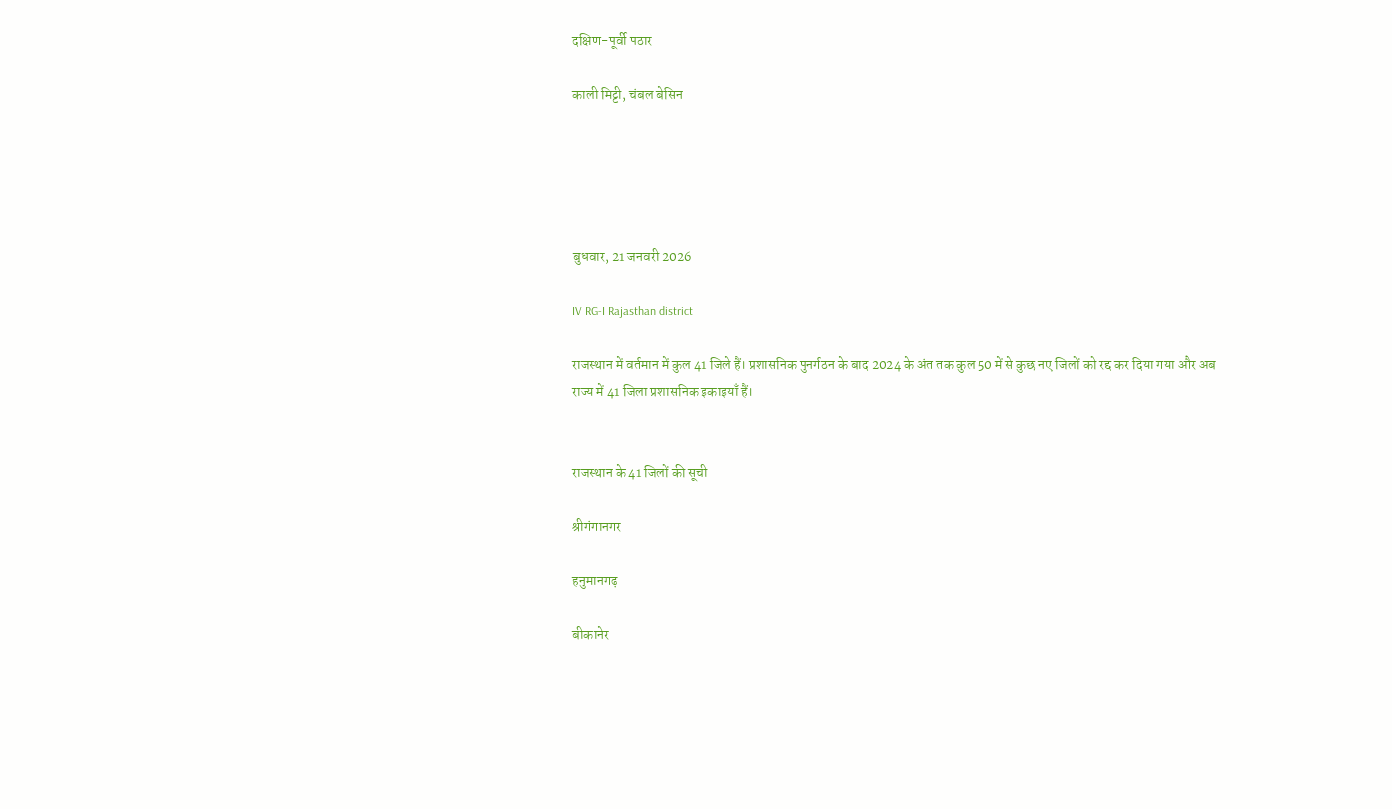दक्षिण-पूर्वी पठार

काली मिट्टी, चंबल बेसिन





बुधवार, 21 जनवरी 2026

IV RG-I Rajasthan district

राजस्थान में वर्तमान में कुल 41 जिले हैं। प्रशासनिक पुनर्गठन के बाद 2024 के अंत तक कुल 50 में से कुछ नए जिलों को रद्द कर दिया गया और अब राज्य में 41 जिला प्रशासनिक इकाइयाँ हैं।


राजस्थान के 41 जिलों की सूची

श्रीगंगानगर

हनुमानगढ़

बीकानेर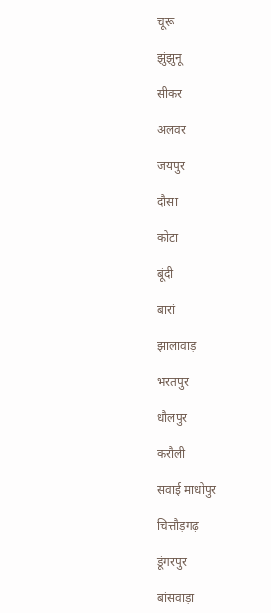चूरू

झुंझुनू

सीकर

अलवर

जयपुर

दौसा

कोटा

बूंदी

बारां

झालावाड़

भरतपुर

धौलपुर

करौली

सवाई माधोपुर

चित्तौड़गढ़

डूंगरपुर

बांसवाड़ा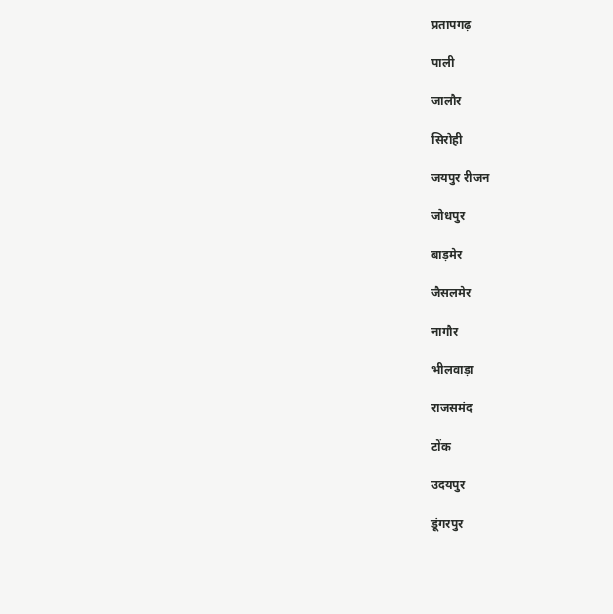प्रतापगढ़

पाली

जालौर

सिरोही

जयपुर रीजन

जोधपुर

बाड़मेर

जैसलमेर

नागौर

भीलवाड़ा

राजसमंद

टोंक

उदयपुर

डूंगरपुर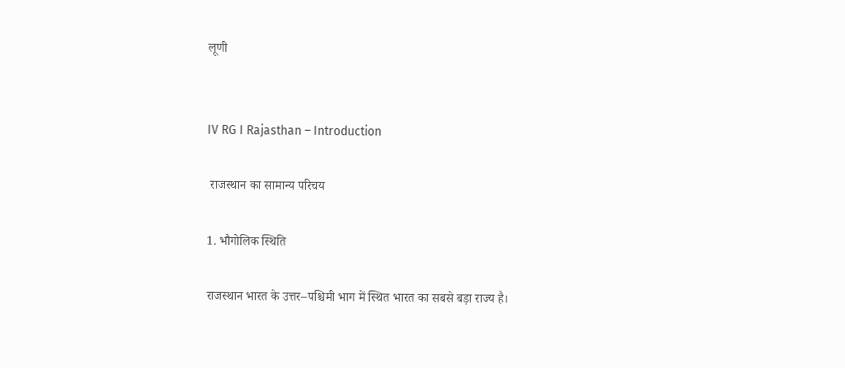लूणी


IV RG I Rajasthan – Introduction

 राजस्थान का सामान्य परिचय

1. भौगोलिक स्थिति

राजस्थान भारत के उत्तर–पश्चिमी भाग में स्थित भारत का सबसे बड़ा राज्य है।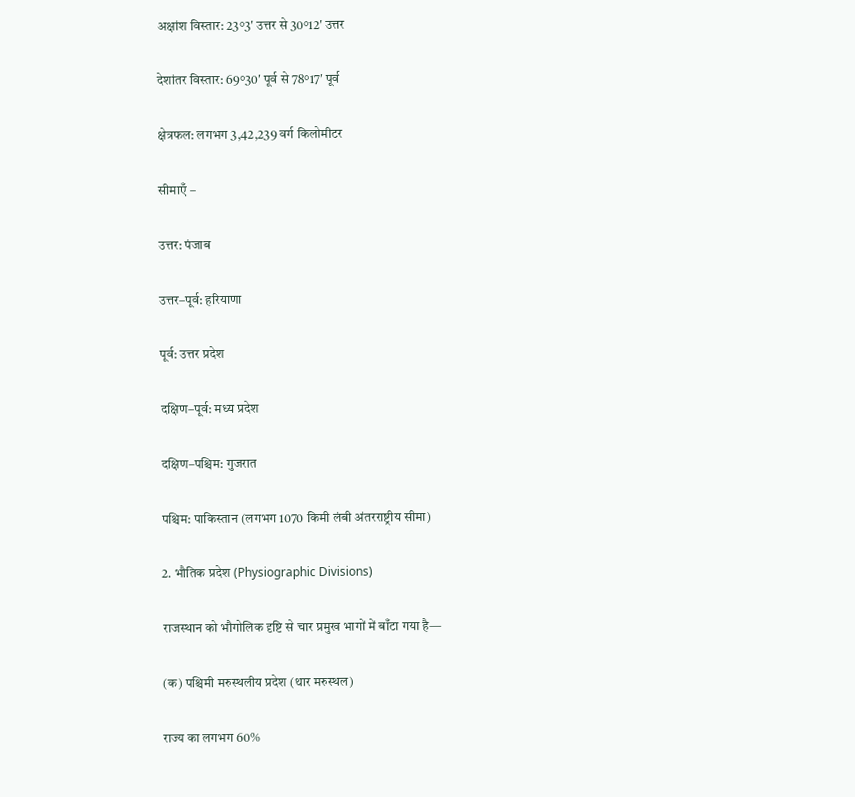अक्षांश विस्तार: 23°3′ उत्तर से 30°12′ उत्तर

देशांतर विस्तार: 69°30′ पूर्व से 78°17′ पूर्व

क्षेत्रफल: लगभग 3,42,239 वर्ग किलोमीटर

सीमाएँ –

उत्तर: पंजाब

उत्तर–पूर्व: हरियाणा

पूर्व: उत्तर प्रदेश

दक्षिण–पूर्व: मध्य प्रदेश

दक्षिण–पश्चिम: गुजरात

पश्चिम: पाकिस्तान (लगभग 1070 किमी लंबी अंतरराष्ट्रीय सीमा)

2. भौतिक प्रदेश (Physiographic Divisions)

राजस्थान को भौगोलिक दृष्टि से चार प्रमुख भागों में बाँटा गया है—

(क) पश्चिमी मरुस्थलीय प्रदेश (थार मरुस्थल)

राज्य का लगभग 60%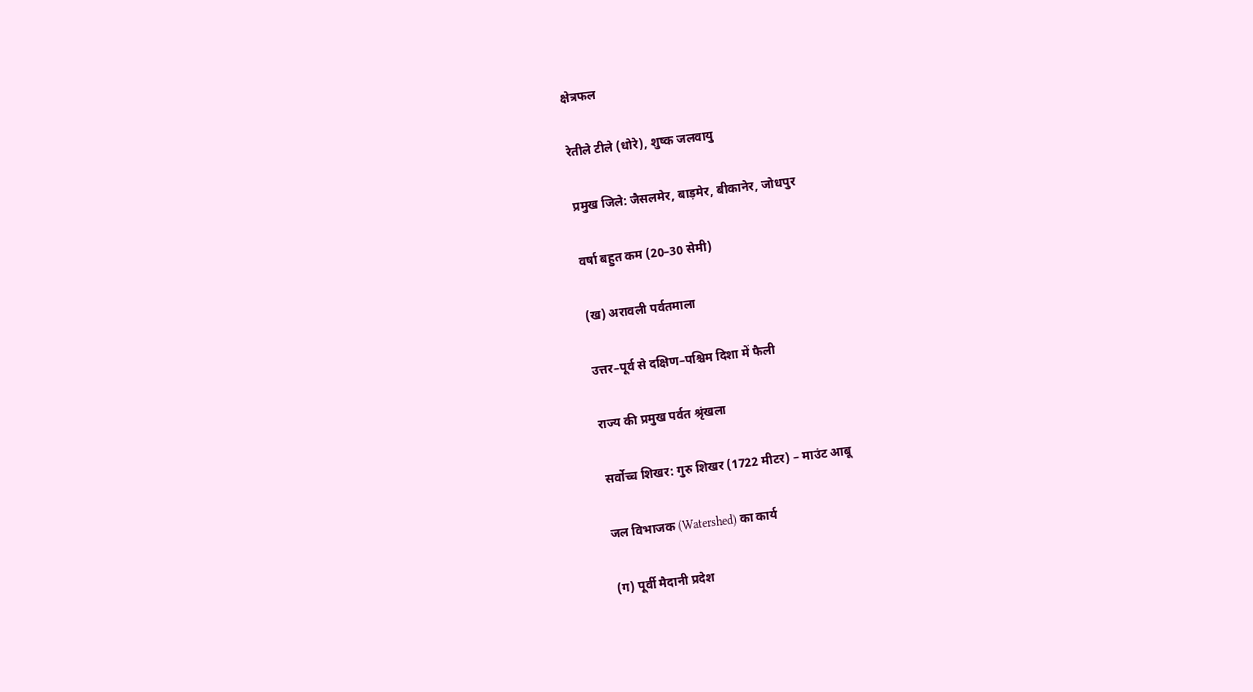क्षेत्रफल

रेतीले टीले (धोरे), शुष्क जलवायु

प्रमुख जिले: जैसलमेर, बाड़मेर, बीकानेर, जोधपुर

वर्षा बहुत कम (20–30 सेमी)

(ख) अरावली पर्वतमाला

उत्तर–पूर्व से दक्षिण–पश्चिम दिशा में फैली

राज्य की प्रमुख पर्वत श्रृंखला

सर्वोच्च शिखर: गुरु शिखर (1722 मीटर) – माउंट आबू

जल विभाजक (Watershed) का कार्य

(ग) पूर्वी मैदानी प्रदेश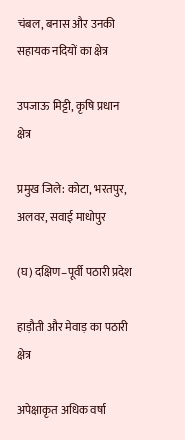चंबल, बनास और उनकी सहायक नदियों का क्षेत्र

उपजाऊ मिट्टी, कृषि प्रधान क्षेत्र

प्रमुख जिले: कोटा, भरतपुर, अलवर, सवाई माधोपुर

(घ) दक्षिण–पूर्वी पठारी प्रदेश

हाड़ौती और मेवाड़ का पठारी क्षेत्र

अपेक्षाकृत अधिक वर्षा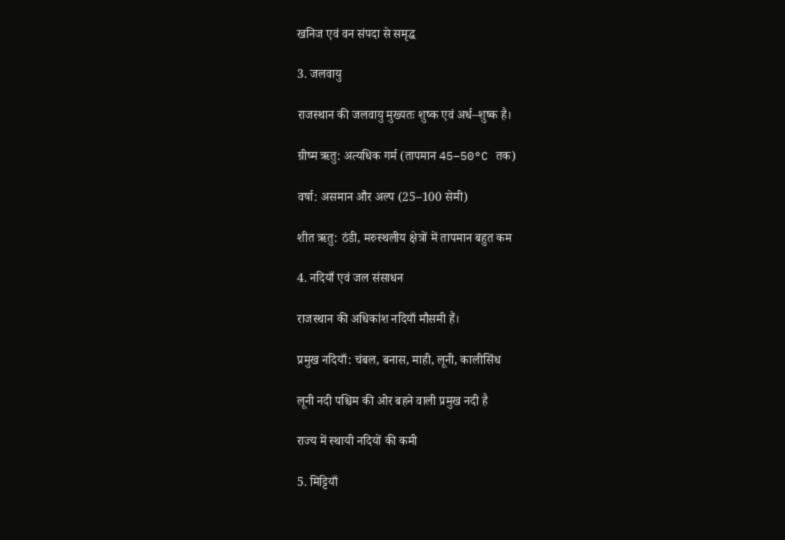खनिज एवं वन संपदा से समृद्ध

3. जलवायु

राजस्थान की जलवायु मुख्यतः शुष्क एवं अर्ध–शुष्क है।

ग्रीष्म ऋतु: अत्यधिक गर्म (तापमान 45–50°C तक)

वर्षा: असमान और अल्प (25–100 सेमी)

शीत ऋतु: ठंडी, मरुस्थलीय क्षेत्रों में तापमान बहुत कम

4. नदियाँ एवं जल संसाधन

राजस्थान की अधिकांश नदियाँ मौसमी हैं।

प्रमुख नदियाँ: चंबल, बनास, माही, लूनी, कालीसिंध

लूनी नदी पश्चिम की ओर बहने वाली प्रमुख नदी है

राज्य में स्थायी नदियों की कमी

5. मिट्टियाँ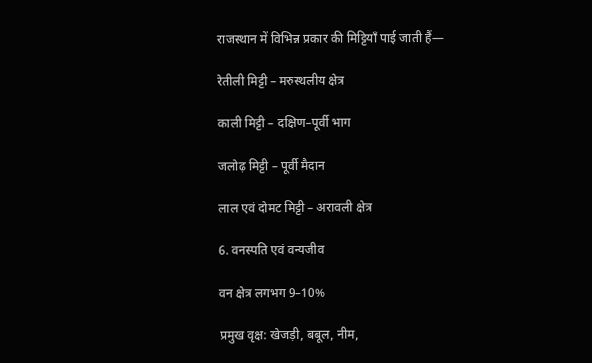राजस्थान में विभिन्न प्रकार की मिट्टियाँ पाई जाती हैं—

रेतीली मिट्टी – मरुस्थलीय क्षेत्र

काली मिट्टी – दक्षिण–पूर्वी भाग

जलोढ़ मिट्टी – पूर्वी मैदान

लाल एवं दोमट मिट्टी – अरावली क्षेत्र

6. वनस्पति एवं वन्यजीव

वन क्षेत्र लगभग 9–10%

प्रमुख वृक्ष: खेजड़ी, बबूल, नीम,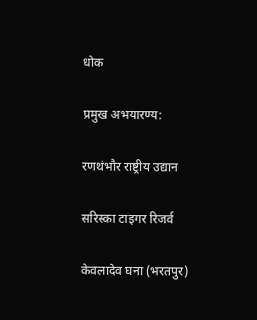धोक

प्रमुख अभयारण्य:

रणथंभौर राष्ट्रीय उद्यान

सरिस्का टाइगर रिजर्व

केवलादेव घना (भरतपुर)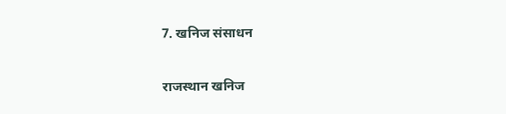7. खनिज संसाधन

राजस्थान खनिज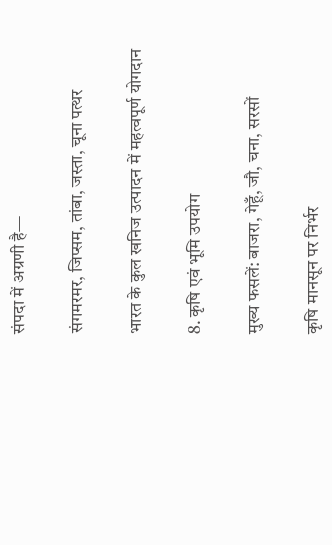संपदा में अग्रणी है—

संगमरमर, जिप्सम, तांबा, जस्ता, चूना पत्थर

भारत के कुल खनिज उत्पादन में महत्वपूर्ण योगदान

8. कृषि एवं भूमि उपयोग

मुख्य फसलें: बाजरा, गेहूँ, जौ, चना, सरसों

कृषि मानसून पर निर्भर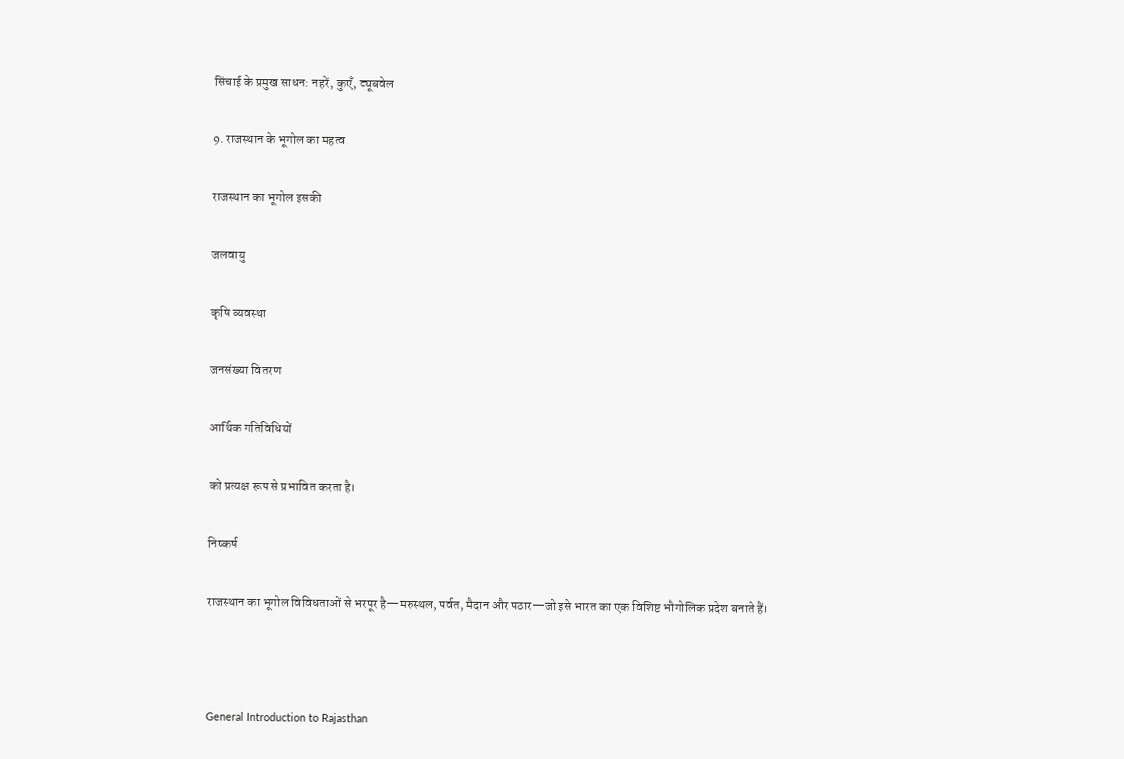सिंचाई के प्रमुख साधन: नहरें, कुएँ, ट्यूबवेल

9. राजस्थान के भूगोल का महत्व

राजस्थान का भूगोल इसकी

जलवायु

कृषि व्यवस्था

जनसंख्या वितरण

आर्थिक गतिविधियों

को प्रत्यक्ष रूप से प्रभावित करता है।

निष्कर्ष

राजस्थान का भूगोल विविधताओं से भरपूर है—मरुस्थल, पर्वत, मैदान और पठार—जो इसे भारत का एक विशिष्ट भौगोलिक प्रदेश बनाते हैं।



General Introduction to Rajasthan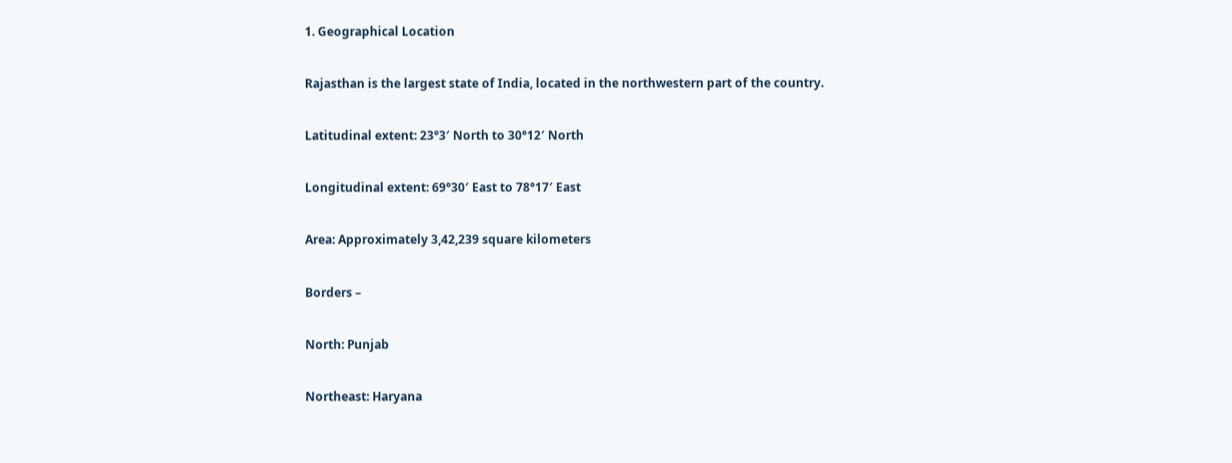1. Geographical Location


Rajasthan is the largest state of India, located in the northwestern part of the country.


Latitudinal extent: 23°3′ North to 30°12′ North


Longitudinal extent: 69°30′ East to 78°17′ East


Area: Approximately 3,42,239 square kilometers


Borders –


North: Punjab


Northeast: Haryana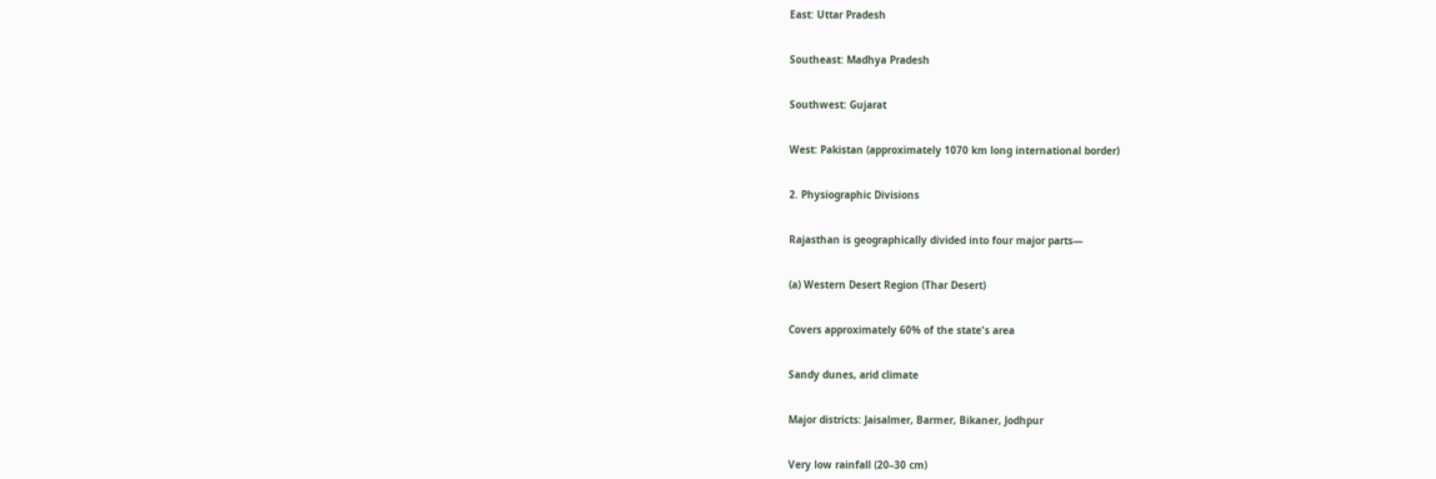East: Uttar Pradesh


Southeast: Madhya Pradesh


Southwest: Gujarat


West: Pakistan (approximately 1070 km long international border)


2. Physiographic Divisions


Rajasthan is geographically divided into four major parts—


(a) Western Desert Region (Thar Desert)


Covers approximately 60% of the state's area


Sandy dunes, arid climate


Major districts: Jaisalmer, Barmer, Bikaner, Jodhpur


Very low rainfall (20–30 cm)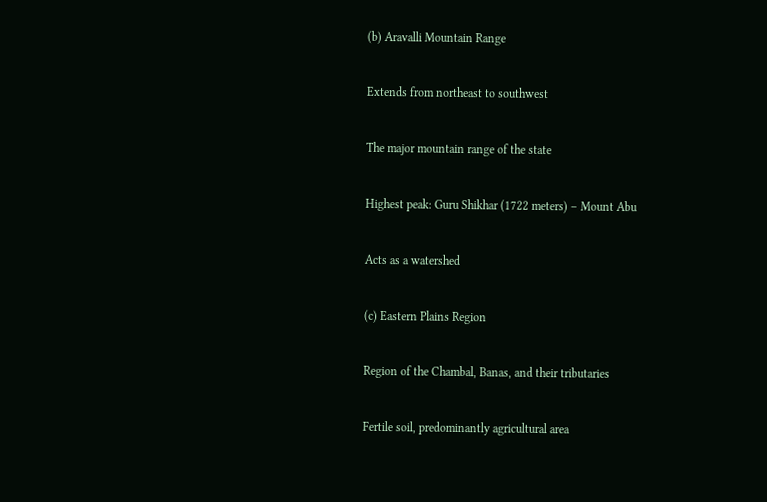(b) Aravalli Mountain Range


Extends from northeast to southwest


The major mountain range of the state


Highest peak: Guru Shikhar (1722 meters) – Mount Abu


Acts as a watershed


(c) Eastern Plains Region


Region of the Chambal, Banas, and their tributaries


Fertile soil, predominantly agricultural area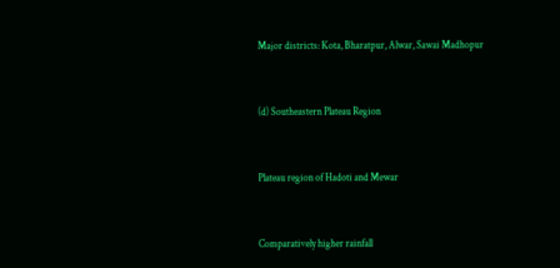Major districts: Kota, Bharatpur, Alwar, Sawai Madhopur


(d) Southeastern Plateau Region


Plateau region of Hadoti and Mewar


Comparatively higher rainfall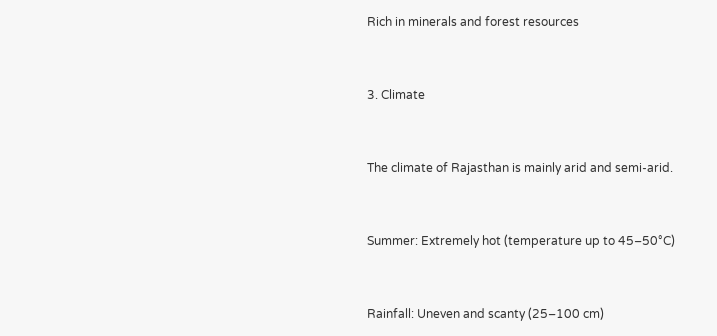Rich in minerals and forest resources


3. Climate


The climate of Rajasthan is mainly arid and semi-arid.


Summer: Extremely hot (temperature up to 45–50°C)


Rainfall: Uneven and scanty (25–100 cm)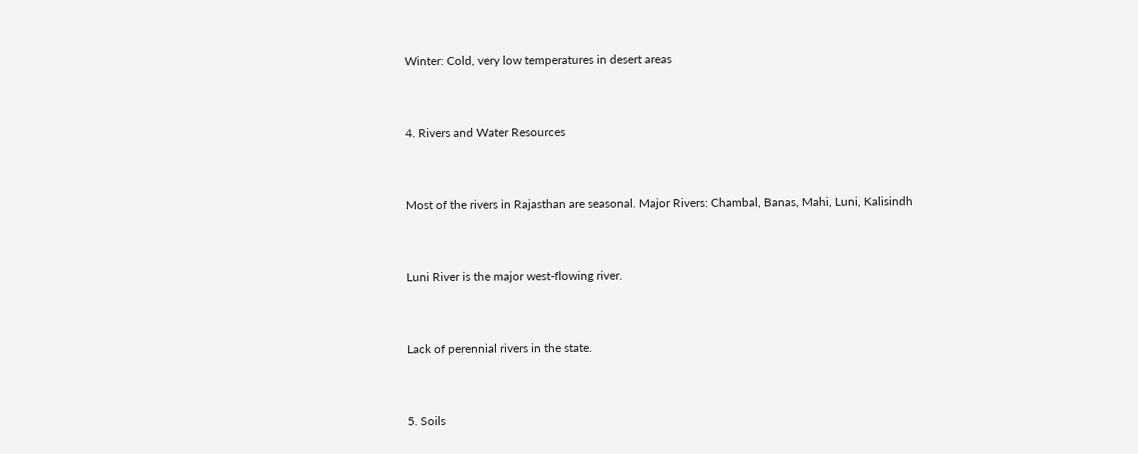Winter: Cold, very low temperatures in desert areas


4. Rivers and Water Resources


Most of the rivers in Rajasthan are seasonal. Major Rivers: Chambal, Banas, Mahi, Luni, Kalisindh


Luni River is the major west-flowing river.


Lack of perennial rivers in the state.


5. Soils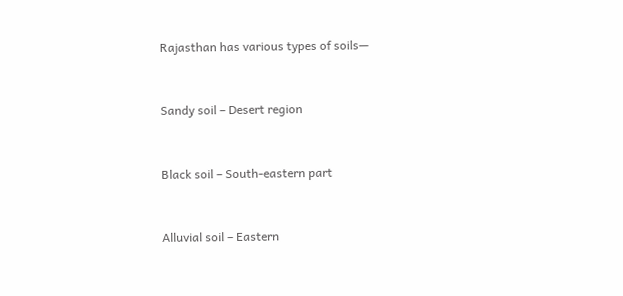Rajasthan has various types of soils—


Sandy soil – Desert region


Black soil – South-eastern part


Alluvial soil – Eastern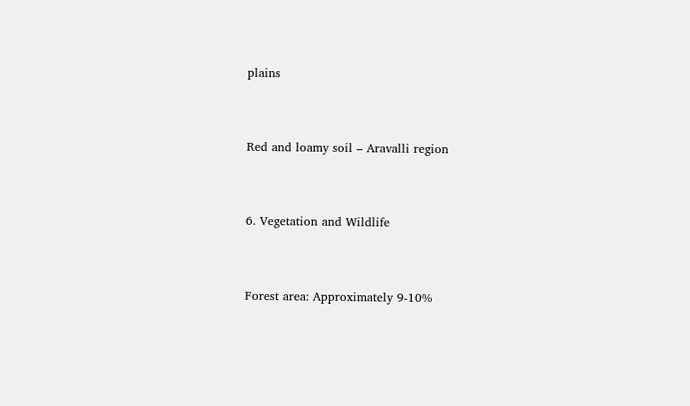plains


Red and loamy soil – Aravalli region


6. Vegetation and Wildlife


Forest area: Approximately 9-10%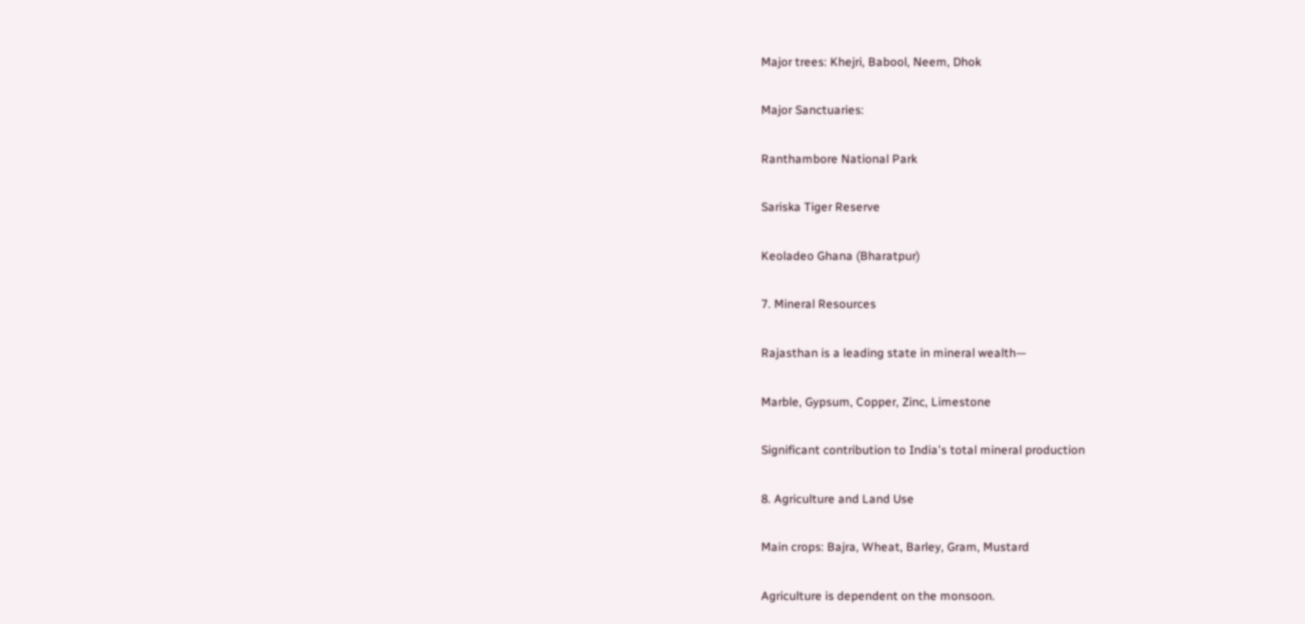Major trees: Khejri, Babool, Neem, Dhok


Major Sanctuaries:


Ranthambore National Park


Sariska Tiger Reserve


Keoladeo Ghana (Bharatpur)


7. Mineral Resources


Rajasthan is a leading state in mineral wealth—


Marble, Gypsum, Copper, Zinc, Limestone


Significant contribution to India's total mineral production


8. Agriculture and Land Use


Main crops: Bajra, Wheat, Barley, Gram, Mustard


Agriculture is dependent on the monsoon.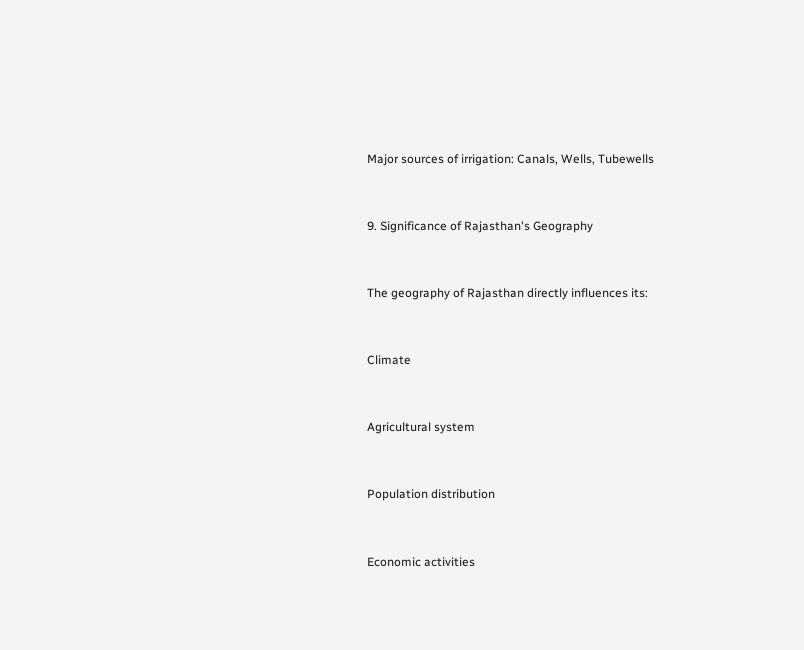Major sources of irrigation: Canals, Wells, Tubewells


9. Significance of Rajasthan's Geography


The geography of Rajasthan directly influences its:


Climate


Agricultural system


Population distribution


Economic activities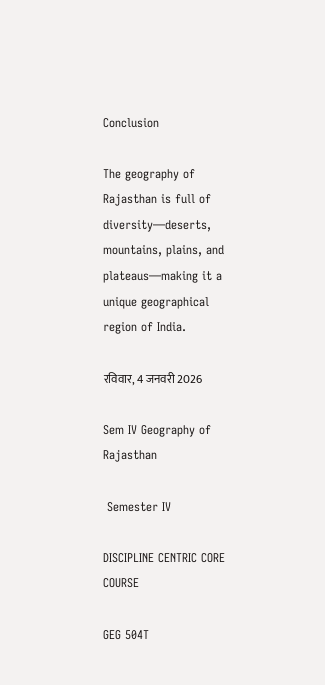Conclusion

The geography of Rajasthan is full of diversity—deserts, mountains, plains, and plateaus—making it a unique geographical region of India.

रविवार, 4 जनवरी 2026

Sem IV Geography of Rajasthan

 Semester IV

DISCIPLINE CENTRIC CORE COURSE

GEG 504T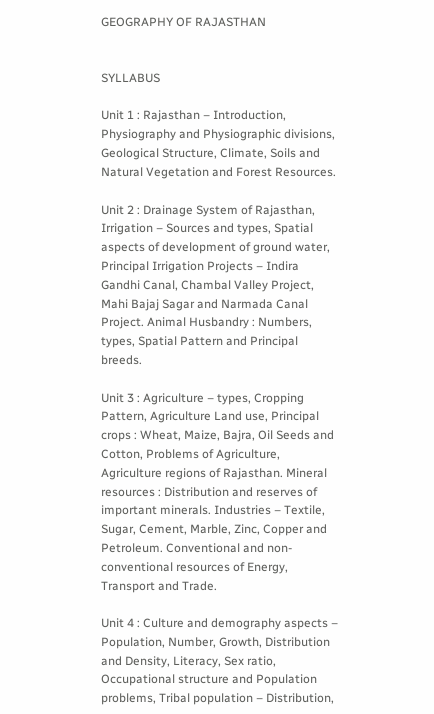GEOGRAPHY OF RAJASTHAN


SYLLABUS

Unit 1 : Rajasthan – Introduction, Physiography and Physiographic divisions, Geological Structure, Climate, Soils and Natural Vegetation and Forest Resources.

Unit 2 : Drainage System of Rajasthan, Irrigation – Sources and types, Spatial aspects of development of ground water, Principal Irrigation Projects – Indira Gandhi Canal, Chambal Valley Project, Mahi Bajaj Sagar and Narmada Canal Project. Animal Husbandry : Numbers, types, Spatial Pattern and Principal breeds.

Unit 3 : Agriculture – types, Cropping Pattern, Agriculture Land use, Principal crops : Wheat, Maize, Bajra, Oil Seeds and Cotton, Problems of Agriculture, Agriculture regions of Rajasthan. Mineral resources : Distribution and reserves of important minerals. Industries – Textile, Sugar, Cement, Marble, Zinc, Copper and Petroleum. Conventional and non-conventional resources of Energy, Transport and Trade.

Unit 4 : Culture and demography aspects – Population, Number, Growth, Distribution and Density, Literacy, Sex ratio, Occupational structure and Population problems, Tribal population – Distribution,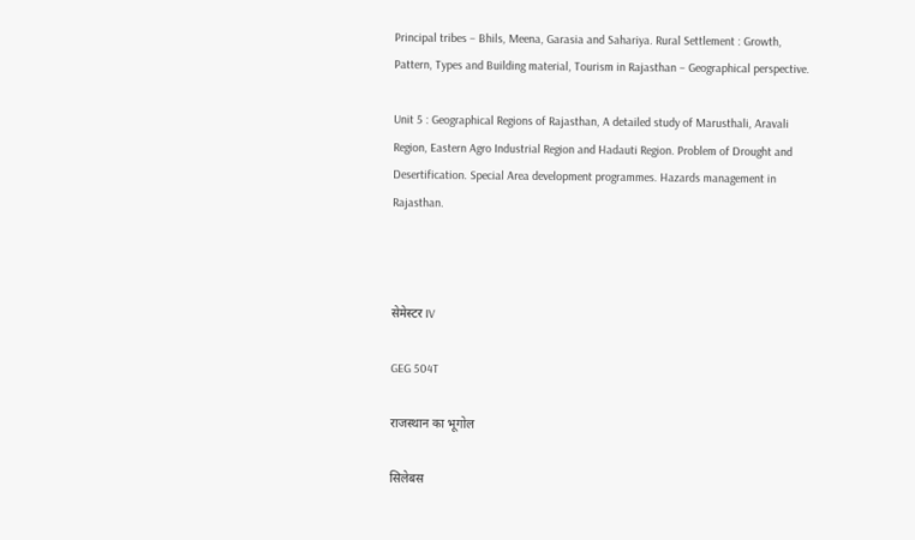Principal tribes – Bhils, Meena, Garasia and Sahariya. Rural Settlement : Growth, Pattern, Types and Building material, Tourism in Rajasthan – Geographical perspective.

Unit 5 : Geographical Regions of Rajasthan, A detailed study of Marusthali, Aravali Region, Eastern Agro Industrial Region and Hadauti Region. Problem of Drought and Desertification. Special Area development programmes. Hazards management in Rajasthan.



सेमेस्टर IV

GEG 504T

राजस्थान का भूगोल

सिलेबस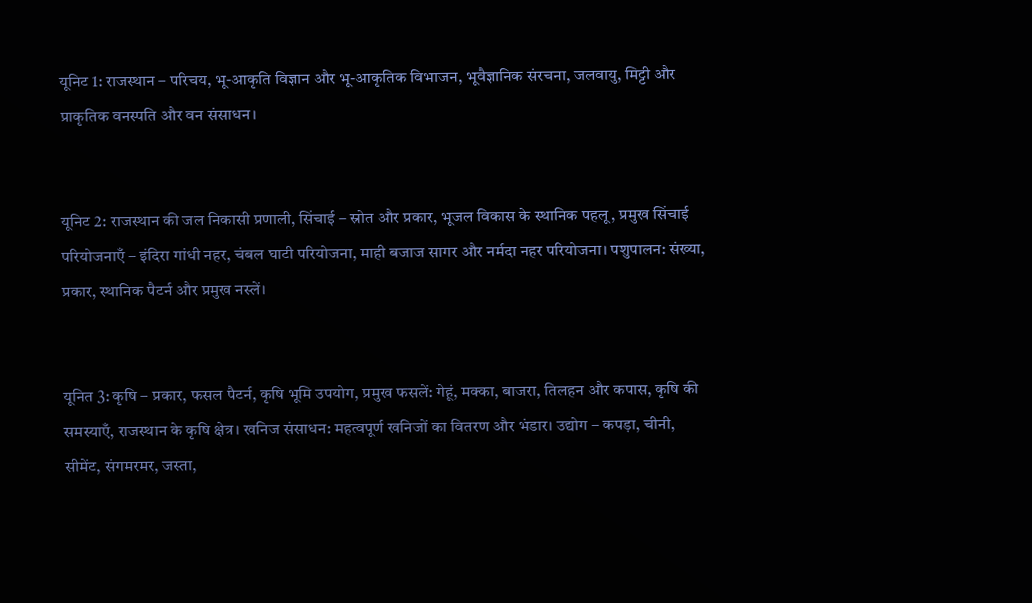यूनिट 1: राजस्थान – परिचय, भू-आकृति विज्ञान और भू-आकृतिक विभाजन, भूवैज्ञानिक संरचना, जलवायु, मिट्टी और प्राकृतिक वनस्पति और वन संसाधन।


यूनिट 2: राजस्थान की जल निकासी प्रणाली, सिंचाई – स्रोत और प्रकार, भूजल विकास के स्थानिक पहलू, प्रमुख सिंचाई परियोजनाएँ – इंदिरा गांधी नहर, चंबल घाटी परियोजना, माही बजाज सागर और नर्मदा नहर परियोजना। पशुपालन: संख्या, प्रकार, स्थानिक पैटर्न और प्रमुख नस्लें।


यूनित 3: कृषि – प्रकार, फसल पैटर्न, कृषि भूमि उपयोग, प्रमुख फसलें: गेहूं, मक्का, बाजरा, तिलहन और कपास, कृषि की समस्याएँ, राजस्थान के कृषि क्षेत्र। खनिज संसाधन: महत्वपूर्ण खनिजों का वितरण और भंडार। उद्योग – कपड़ा, चीनी, सीमेंट, संगमरमर, जस्ता,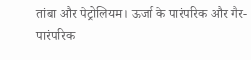तांबा और पेट्रोलियम। ऊर्जा के पारंपरिक और गैर-पारंपरिक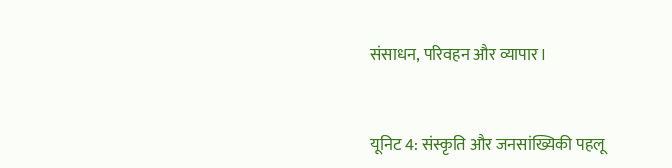संसाधन, परिवहन और व्यापार।


यूनिट 4: संस्कृति और जनसांख्यिकी पहलू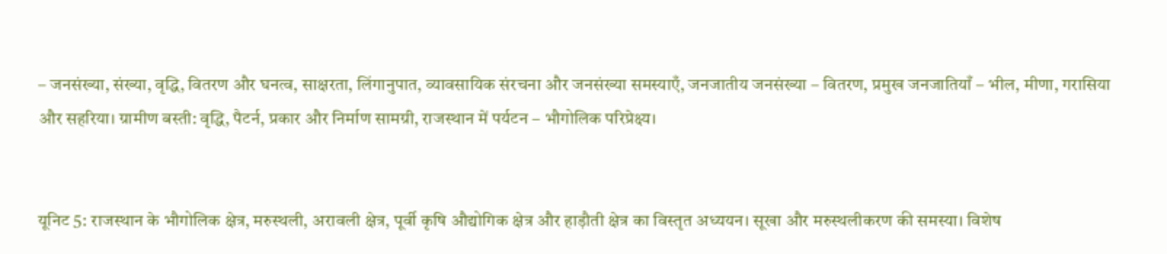– जनसंख्या, संख्या, वृद्धि, वितरण और घनत्व, साक्षरता, लिंगानुपात, व्यावसायिक संरचना और जनसंख्या समस्याएँ, जनजातीय जनसंख्या – वितरण, प्रमुख जनजातियाँ – भील, मीणा, गरासिया और सहरिया। ग्रामीण बस्ती: वृद्धि, पैटर्न, प्रकार और निर्माण सामग्री, राजस्थान में पर्यटन – भौगोलिक परिप्रेक्ष्य।


यूनिट 5: राजस्थान के भौगोलिक क्षेत्र, मरुस्थली, अरावली क्षेत्र, पूर्वी कृषि औद्योगिक क्षेत्र और हाड़ौती क्षेत्र का विस्तृत अध्ययन। सूखा और मरुस्थलीकरण की समस्या। विशेष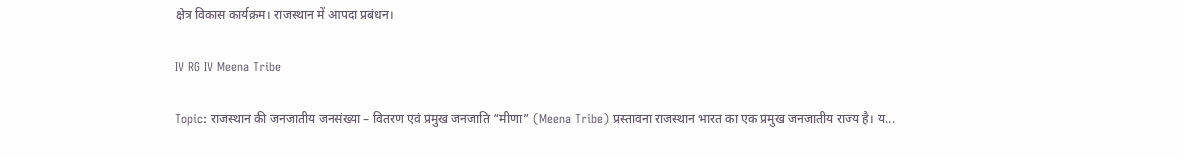क्षेत्र विकास कार्यक्रम। राजस्थान में आपदा प्रबंधन।

IV RG IV Meena Tribe

Topic: राजस्थान की जनजातीय जनसंख्या – वितरण एवं प्रमुख जनजाति “मीणा” (Meena Tribe) प्रस्तावना राजस्थान भारत का एक प्रमुख जनजातीय राज्य है। य...